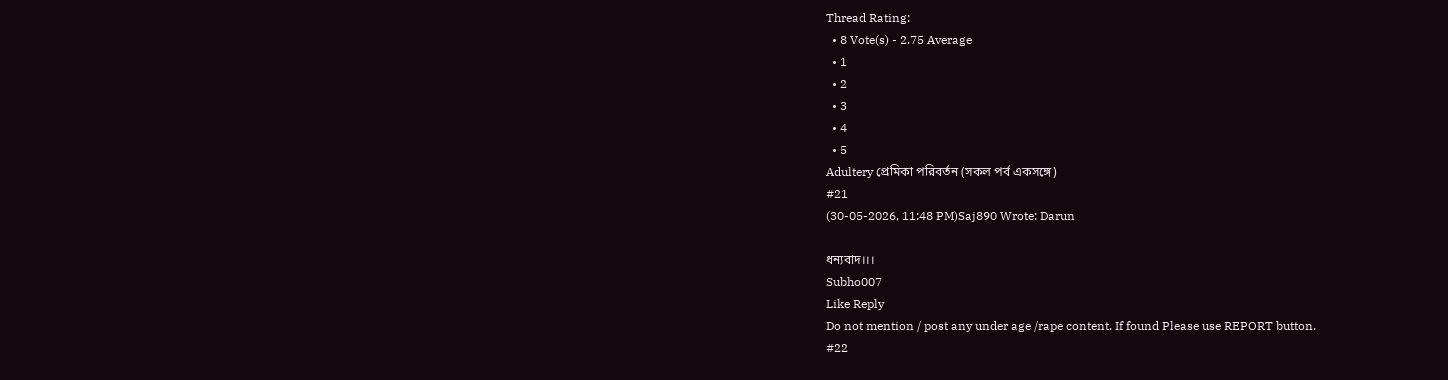Thread Rating:
  • 8 Vote(s) - 2.75 Average
  • 1
  • 2
  • 3
  • 4
  • 5
Adultery প্রেমিকা পরিবর্তন (সকল পর্ব একসঙ্গে)
#21
(30-05-2026, 11:48 PM)Saj890 Wrote: Darun

ধন্যবাদ।।।
Subho007
Like Reply
Do not mention / post any under age /rape content. If found Please use REPORT button.
#22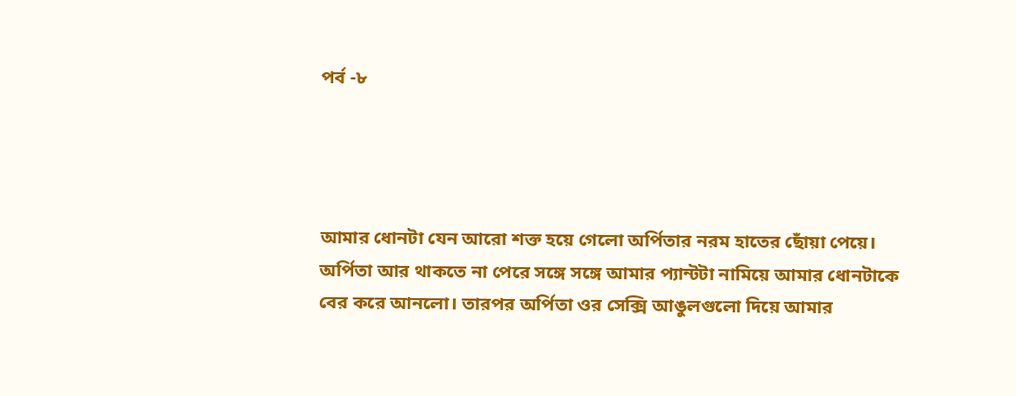পর্ব -৮




আমার ধোনটা যেন আরো শক্ত হয়ে গেলো অর্পিতার নরম হাতের ছোঁয়া পেয়ে। অর্পিতা আর থাকতে না পেরে সঙ্গে সঙ্গে আমার প্যান্টটা নামিয়ে আমার ধোনটাকে বের করে আনলো। তারপর অর্পিতা ওর সেক্সি আঙুলগুলো দিয়ে আমার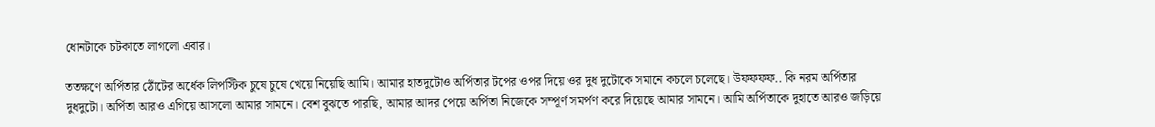ধোনটাকে চটকাতে লাগলো এবার।

ততক্ষণে অর্পিতার ঠোঁটের অর্ধেক লিপস্টিক চুষে চুষে খেয়ে নিয়েছি আমি। আমার হাতদুটোও অর্পিতার টপের ওপর দিয়ে ওর দুধ দুটোকে সমানে কচলে চলেছে। উফফফফ.. কি নরম অর্পিতার দুধদুটো। অর্পিতা আরও এগিয়ে আসলো আমার সামনে। বেশ বুঝতে পারছি, আমার আদর পেয়ে অর্পিতা নিজেকে সম্পূর্ণ সমর্পণ করে দিয়েছে আমার সামনে। আমি অর্পিতাকে দুহাতে আরও জড়িয়ে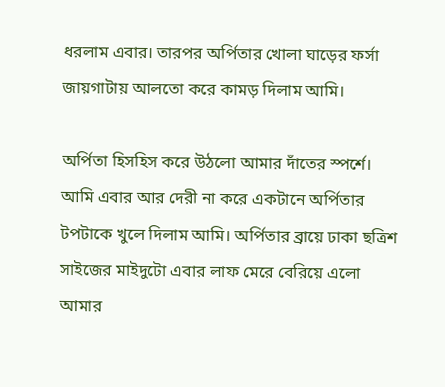ধরলাম এবার। তারপর অর্পিতার খোলা ঘাড়ের ফর্সা জায়গাটায় আলতো করে কামড় দিলাম আমি।

অর্পিতা হিসহিস করে উঠলো আমার দাঁতের স্পর্শে। আমি এবার আর দেরী না করে একটানে অর্পিতার টপটাকে খুলে দিলাম আমি। অর্পিতার ব্রায়ে ঢাকা ছত্রিশ সাইজের মাইদুটো এবার লাফ মেরে বেরিয়ে এলো আমার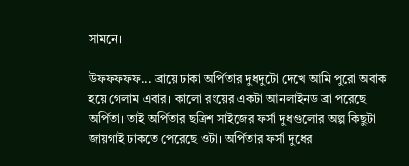সামনে।

উফফফফফ... ব্রায়ে ঢাকা অর্পিতার দুধদুটো দেখে আমি পুরো অবাক হয়ে গেলাম এবার। কালো রংয়ের একটা আনলাইনড ব্রা পরেছে অর্পিতা। তাই অর্পিতার ছত্রিশ সাইজের ফর্সা দুধগুলোর অল্প কিছুটা জায়গাই ঢাকতে পেরেছে ওটা। অর্পিতার ফর্সা দুধের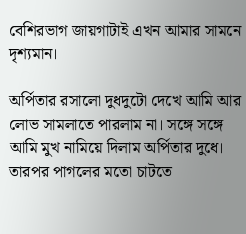বেশিরভাগ জায়গাটাই এখন আমার সামনে দৃশ্যমান।

অর্পিতার রসালো দুধদুটো দেখে আমি আর লোভ সামলাতে পারলাম না। সঙ্গে সঙ্গে আমি মুখ নামিয়ে দিলাম অর্পিতার দুধে। তারপর পাগলের মতো চাটতে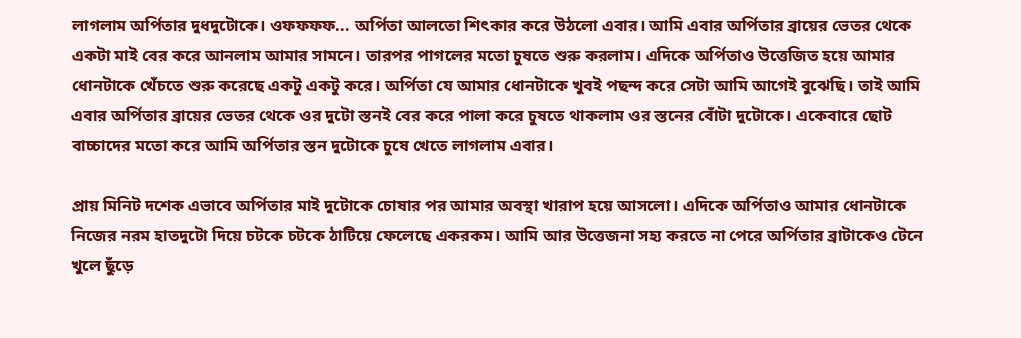লাগলাম অর্পিতার দুধদুটোকে। ওফফফফ... অর্পিতা আলতো শিৎকার করে উঠলো এবার। আমি এবার অর্পিতার ব্রায়ের ভেতর থেকে একটা মাই বের করে আনলাম আমার সামনে। তারপর পাগলের মতো চুষতে শুরু করলাম। এদিকে অর্পিতাও উত্তেজিত হয়ে আমার ধোনটাকে খেঁচতে শুরু করেছে একটু একটু করে। অর্পিতা যে আমার ধোনটাকে খুবই পছন্দ করে সেটা আমি আগেই বুঝেছি। তাই আমি এবার অর্পিতার ব্রায়ের ভেতর থেকে ওর দুটো স্তনই বের করে পালা করে চুষতে থাকলাম ওর স্তনের বোঁটা দুটোকে। একেবারে ছোট বাচ্চাদের মতো করে আমি অর্পিতার স্তন দুটোকে চুষে খেতে লাগলাম এবার।

প্রায় মিনিট দশেক এভাবে অর্পিতার মাই দুটোকে চোষার পর আমার অবস্থা খারাপ হয়ে আসলো। এদিকে অর্পিতাও আমার ধোনটাকে নিজের নরম হাতদুটো দিয়ে চটকে চটকে ঠাটিয়ে ফেলেছে একরকম। আমি আর উত্তেজনা সহ্য করতে না পেরে অর্পিতার ব্রাটাকেও টেনে খুলে ছুঁড়ে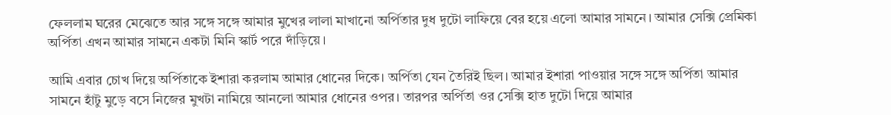ফেললাম ঘরের মেঝেতে আর সঙ্গে সঙ্গে আমার মুখের লালা মাখানো অর্পিতার দুধ দুটো লাফিয়ে বের হয়ে এলো আমার সামনে। আমার সেক্সি প্রেমিকা অর্পিতা এখন আমার সামনে একটা মিনি স্কার্ট পরে দাঁড়িয়ে।

আমি এবার চোখ দিয়ে অর্পিতাকে ইশারা করলাম আমার ধোনের দিকে। অর্পিতা যেন তৈরিই ছিল। আমার ইশারা পাওয়ার সঙ্গে সঙ্গে অর্পিতা আমার সামনে হাঁটু মুড়ে বসে নিজের মুখটা নামিয়ে আনলো আমার ধোনের ওপর। তারপর অর্পিতা ওর সেক্সি হাত দুটো দিয়ে আমার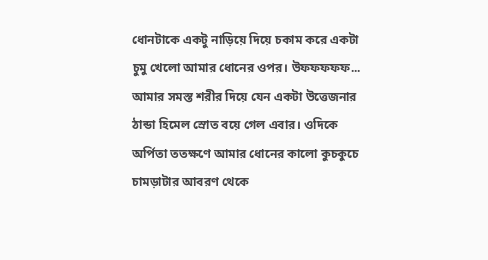ধোনটাকে একটু নাড়িয়ে দিয়ে চকাম করে একটা চুমু খেলো আমার ধোনের ওপর। উফফফফফ... আমার সমস্ত শরীর দিয়ে যেন একটা উত্তেজনার ঠান্ডা হিমেল স্রোত বয়ে গেল এবার। ওদিকে অর্পিতা ততক্ষণে আমার ধোনের কালো কুচকুচে চামড়াটার আবরণ থেকে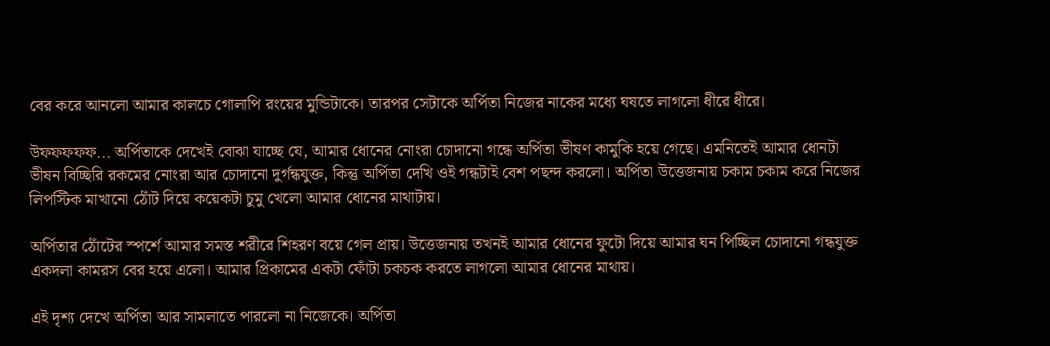বের করে আনলো আমার কালচে গোলাপি রংয়ের মুন্ডিটাকে। তারপর সেটাকে অর্পিতা নিজের নাকের মধ্যে ঘষতে লাগলো ধীরে ধীরে।

উফফফফফ... অর্পিতাকে দেখেই বোঝা যাচ্ছে যে, আমার ধোনের নোংরা চোদানো গন্ধে অর্পিতা ভীষণ কামুকি হয়ে গেছে। এমনিতেই আমার ধোনটা ভীষন বিচ্ছিরি রকমের নোংরা আর চোদানো দুর্গন্ধযুক্ত, কিন্তু অর্পিতা দেখি ওই গন্ধটাই বেশ পছন্দ করলো। অর্পিতা উত্তেজনায় চকাম চকাম করে নিজের লিপস্টিক মাখানো ঠোঁট দিয়ে কয়েকটা চুমু খেলো আমার ধোনের মাথাটায়।

অর্পিতার ঠোঁটের স্পর্শে আমার সমস্ত শরীরে শিহরণ বয়ে গেল প্রায়। উত্তেজনায় তখনই আমার ধোনের ফুটো দিয়ে আমার ঘন পিচ্ছিল চোদানো গন্ধযুক্ত একদলা কামরস বের হয়ে এলো। আমার প্রিকামের একটা ফোঁটা চকচক করতে লাগলো আমার ধোনের মাথায়।

এই দৃশ্য দেখে অর্পিতা আর সামলাতে পারলো না নিজেকে। অর্পিতা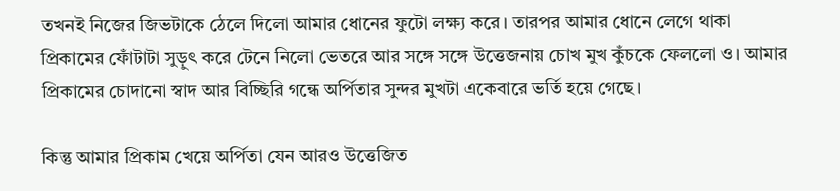তখনই নিজের জিভটাকে ঠেলে দিলো আমার ধোনের ফুটো লক্ষ্য করে। তারপর আমার ধোনে লেগে থাকা প্রিকামের ফোঁটাটা সুড়ুৎ করে টেনে নিলো ভেতরে আর সঙ্গে সঙ্গে উত্তেজনায় চোখ মুখ কুঁচকে ফেললো ও। আমার প্রিকামের চোদানো স্বাদ আর বিচ্ছিরি গন্ধে অর্পিতার সুন্দর মুখটা একেবারে ভর্তি হয়ে গেছে।

কিন্তু আমার প্রিকাম খেয়ে অর্পিতা যেন আরও উত্তেজিত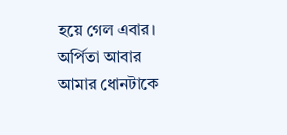হয়ে গেল এবার। অর্পিতা আবার আমার ধোনটাকে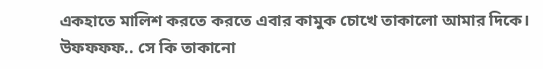একহাতে মালিশ করতে করতে এবার কামুক চোখে তাকালো আমার দিকে। উফফফফ.. সে কি তাকানো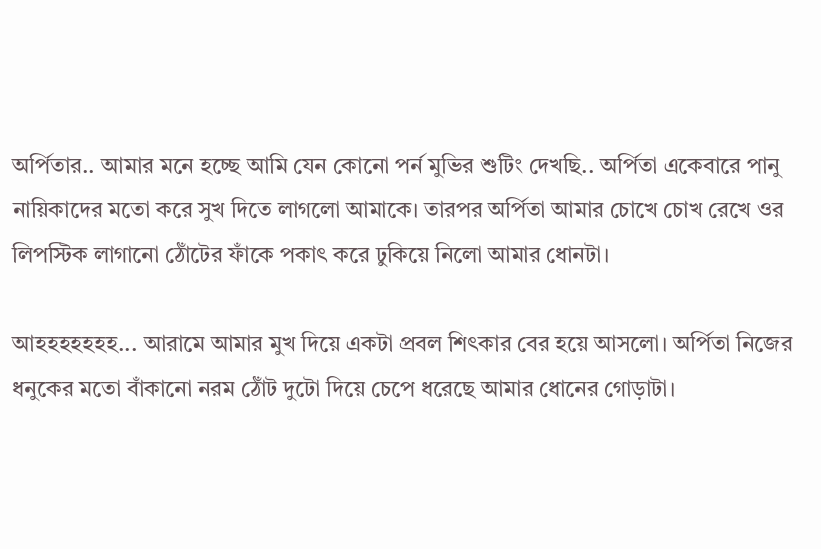অর্পিতার.. আমার মনে হচ্ছে আমি যেন কোনো পর্ন মুভির শুটিং দেখছি.. অর্পিতা একেবারে পানু নায়িকাদের মতো করে সুখ দিতে লাগলো আমাকে। তারপর অর্পিতা আমার চোখে চোখ রেখে ওর লিপস্টিক লাগানো ঠোঁটের ফাঁকে পকাৎ করে ঢুকিয়ে নিলো আমার ধোনটা।

আহহহহহহহ... আরামে আমার মুখ দিয়ে একটা প্রবল শিৎকার বের হয়ে আসলো। অর্পিতা নিজের ধনুকের মতো বাঁকানো নরম ঠোঁট দুটো দিয়ে চেপে ধরেছে আমার ধোনের গোড়াটা।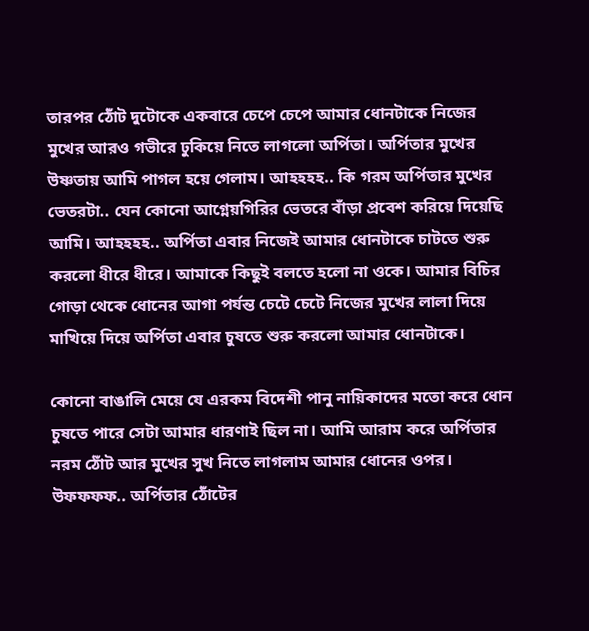তারপর ঠোঁট দুটোকে একবারে চেপে চেপে আমার ধোনটাকে নিজের মুখের আরও গভীরে ঢুকিয়ে নিতে লাগলো অর্পিতা। অর্পিতার মুখের উষ্ণতায় আমি পাগল হয়ে গেলাম। আহহহহ.. কি গরম অর্পিতার মুখের ভেতরটা.. যেন কোনো আগ্নেয়গিরির ভেতরে বাঁড়া প্রবেশ করিয়ে দিয়েছি আমি। আহহহহ.. অর্পিতা এবার নিজেই আমার ধোনটাকে চাটতে শুরু করলো ধীরে ধীরে। আমাকে কিছুই বলতে হলো না ওকে। আমার বিচির গোড়া থেকে ধোনের আগা পর্যন্ত চেটে চেটে নিজের মুখের লালা দিয়ে মাখিয়ে দিয়ে অর্পিতা এবার চুষতে শুরু করলো আমার ধোনটাকে।

কোনো বাঙালি মেয়ে যে এরকম বিদেশী পানু নায়িকাদের মতো করে ধোন চুষতে পারে সেটা আমার ধারণাই ছিল না। আমি আরাম করে অর্পিতার নরম ঠোঁট আর মুখের সুখ নিতে লাগলাম আমার ধোনের ওপর। উফফফফ.. অর্পিতার ঠোঁটের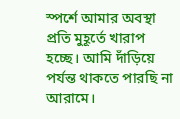স্পর্শে আমার অবস্থা প্রতি মুহূর্তে খারাপ হচ্ছে। আমি দাঁড়িয়ে পর্যন্ত থাকতে পারছি না আরামে।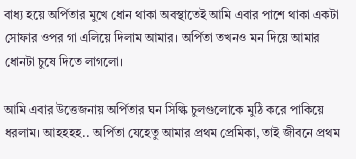বাধ্য হয়ে অর্পিতার মুখে ধোন থাকা অবস্থাতেই আমি এবার পাশে থাকা একটা সোফার ওপর গা এলিয়ে দিলাম আমার। অর্পিতা তখনও মন দিয়ে আমার ধোনটা চুষে দিতে লাগলো।

আমি এবার উত্তেজনায় অর্পিতার ঘন সিল্কি চুলগুলোকে মুঠি করে পাকিয়ে ধরলাম। আহহহহ.. অর্পিতা যেহেতু আমার প্রথম প্রেমিকা, তাই জীবনে প্রথম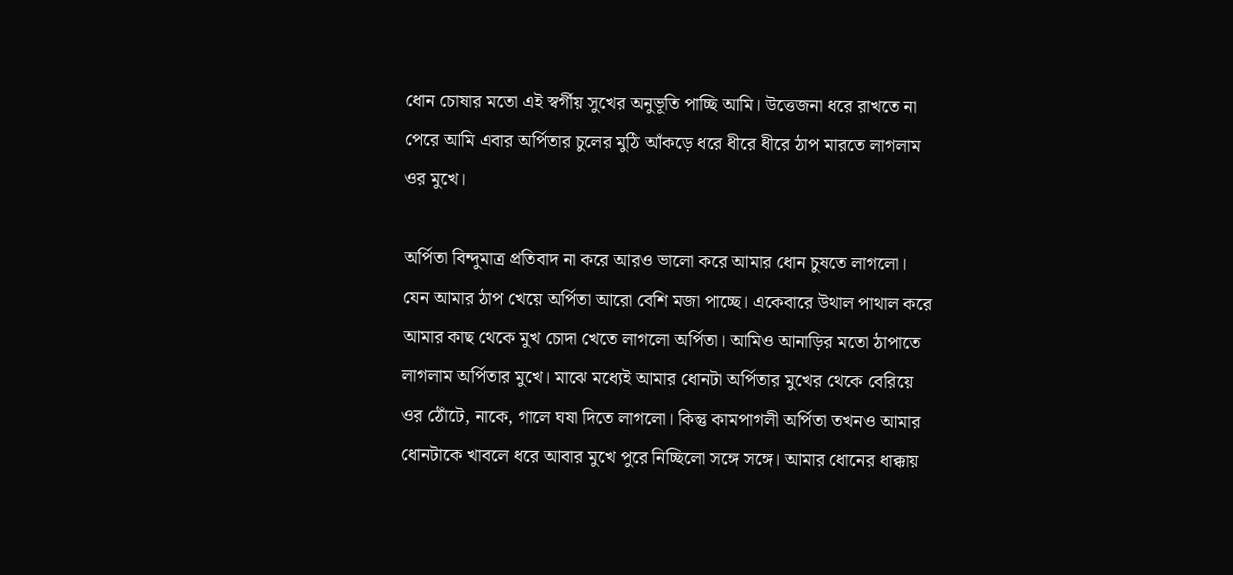ধোন চোষার মতো এই স্বর্গীয় সুখের অনুভূতি পাচ্ছি আমি। উত্তেজনা ধরে রাখতে না পেরে আমি এবার অর্পিতার চুলের মুঠি আঁকড়ে ধরে ধীরে ধীরে ঠাপ মারতে লাগলাম ওর মুখে।

অর্পিতা বিন্দুমাত্র প্রতিবাদ না করে আরও ভালো করে আমার ধোন চুষতে লাগলো। যেন আমার ঠাপ খেয়ে অর্পিতা আরো বেশি মজা পাচ্ছে। একেবারে উথাল পাথাল করে আমার কাছ থেকে মুখ চোদা খেতে লাগলো অর্পিতা। আমিও আনাড়ির মতো ঠাপাতে লাগলাম অর্পিতার মুখে। মাঝে মধ্যেই আমার ধোনটা অর্পিতার মুখের থেকে বেরিয়ে ওর ঠোঁটে, নাকে, গালে ঘষা দিতে লাগলো। কিন্তু কামপাগলী অর্পিতা তখনও আমার ধোনটাকে খাবলে ধরে আবার মুখে পুরে নিচ্ছিলো সঙ্গে সঙ্গে। আমার ধোনের ধাক্কায়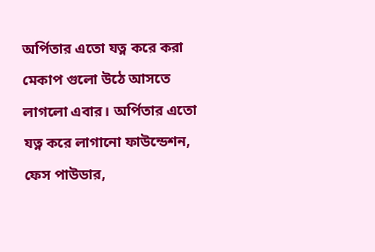অর্পিতার এতো যত্ন করে করা মেকাপ গুলো উঠে আসতে লাগলো এবার। অর্পিতার এতো যত্ন করে লাগানো ফাউন্ডেশন, ফেস পাউডার,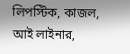লিপস্টিক, কাজল, আই লাইনার,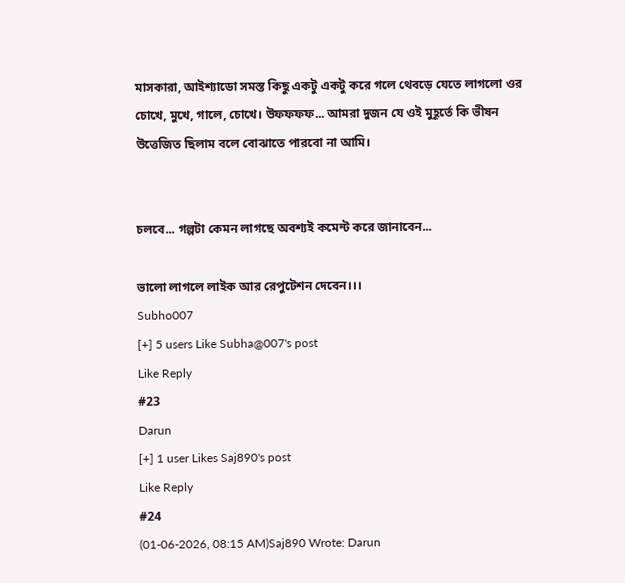মাসকারা, আইশ্যাডো সমস্ত কিছু একটু একটু করে গলে থেবড়ে যেতে লাগলো ওর চোখে, মুখে, গালে, চোখে। উফফফফ... আমরা দুজন যে ওই মুহূর্তে কি ভীষন উত্তেজিত ছিলাম বলে বোঝাতে পারবো না আমি।


চলবে... গল্পটা কেমন লাগছে অবশ্যই কমেন্ট করে জানাবেন...

ভালো লাগলে লাইক আর রেপুটেশন দেবেন।।।
Subho007
[+] 5 users Like Subha@007's post
Like Reply
#23
Darun
[+] 1 user Likes Saj890's post
Like Reply
#24
(01-06-2026, 08:15 AM)Saj890 Wrote: Darun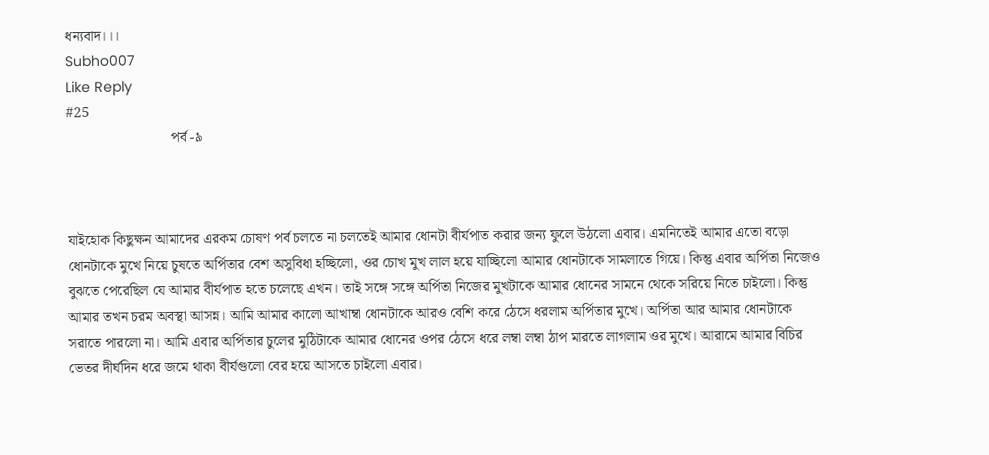ধন্যবাদ।।।
Subho007
Like Reply
#25
                             পর্ব -৯



যাইহোক কিছুক্ষন আমাদের এরকম চোষণ পর্ব চলতে না চলতেই আমার ধোনটা বীর্যপাত করার জন্য ফুলে উঠলো এবার। এমনিতেই আমার এতো বড়ো ধোনটাকে মুখে নিয়ে চুষতে অর্পিতার বেশ অসুবিধা হচ্ছিলো, ওর চোখ মুখ লাল হয়ে যাচ্ছিলো আমার ধোনটাকে সামলাতে গিয়ে। কিন্তু এবার অর্পিতা নিজেও বুঝতে পেরেছিল যে আমার বীর্যপাত হতে চলেছে এখন। তাই সঙ্গে সঙ্গে অর্পিতা নিজের মুখটাকে আমার ধোনের সামনে থেকে সরিয়ে নিতে চাইলো। কিন্তু আমার তখন চরম অবস্থা আসন্ন। আমি আমার কালো আখাম্বা ধোনটাকে আরও বেশি করে ঠেসে ধরলাম অর্পিতার মুখে। অর্পিতা আর আমার ধোনটাকে সরাতে পারলো না। আমি এবার অর্পিতার চুলের মুঠিটাকে আমার ধোনের ওপর ঠেসে ধরে লম্বা লম্বা ঠাপ মারতে লাগলাম ওর মুখে। আরামে আমার বিচির ভেতর দীর্ঘদিন ধরে জমে থাকা বীর্যগুলো বের হয়ে আসতে চাইলো এবার।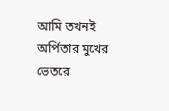আমি তখনই অর্পিতার মুখের ভেতরে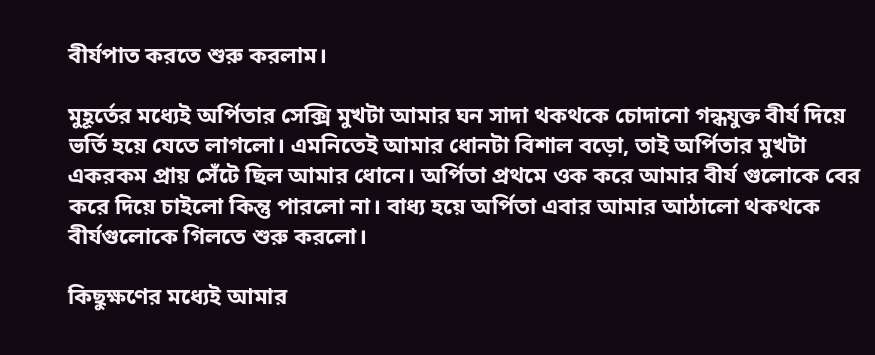বীর্যপাত করতে শুরু করলাম।

মুহূর্তের মধ্যেই অর্পিতার সেক্সি মুখটা আমার ঘন সাদা থকথকে চোদানো গন্ধযুক্ত বীর্য দিয়ে ভর্তি হয়ে যেতে লাগলো। এমনিতেই আমার ধোনটা বিশাল বড়ো, তাই অর্পিতার মুখটা একরকম প্রায় সেঁটে ছিল আমার ধোনে। অর্পিতা প্রথমে ওক করে আমার বীর্য গুলোকে বের করে দিয়ে চাইলো কিন্তু পারলো না। বাধ্য হয়ে অর্পিতা এবার আমার আঠালো থকথকে বীর্যগুলোকে গিলতে শুরু করলো।

কিছুক্ষণের মধ্যেই আমার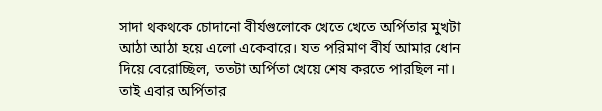সাদা থকথকে চোদানো বীর্যগুলোকে খেতে খেতে অর্পিতার মুখটা আঠা আঠা হয়ে এলো একেবারে। যত পরিমাণ বীর্য আমার ধোন দিয়ে বেরোচ্ছিল, ততটা অর্পিতা খেয়ে শেষ করতে পারছিল না। তাই এবার অর্পিতার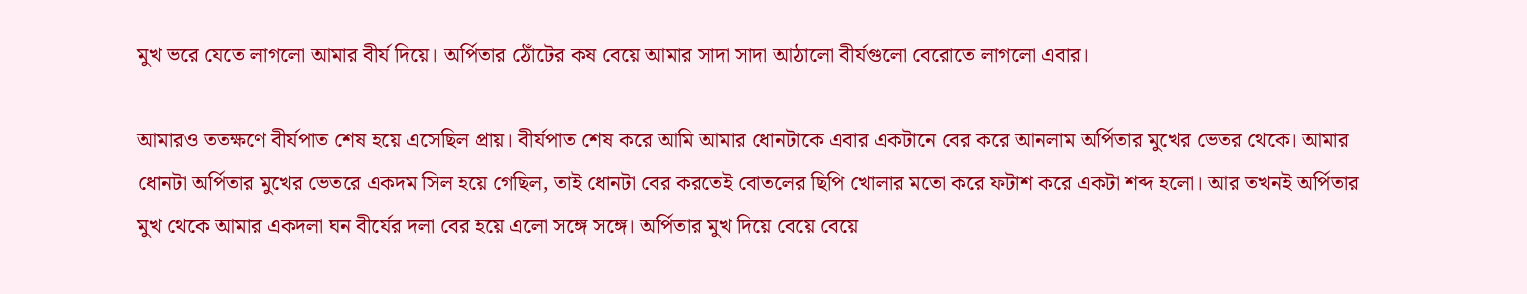মুখ ভরে যেতে লাগলো আমার বীর্য দিয়ে। অর্পিতার ঠোঁটের কষ বেয়ে আমার সাদা সাদা আঠালো বীর্যগুলো বেরোতে লাগলো এবার।

আমারও ততক্ষণে বীর্যপাত শেষ হয়ে এসেছিল প্রায়। বীর্যপাত শেষ করে আমি আমার ধোনটাকে এবার একটানে বের করে আনলাম অর্পিতার মুখের ভেতর থেকে। আমার ধোনটা অর্পিতার মুখের ভেতরে একদম সিল হয়ে গেছিল, তাই ধোনটা বের করতেই বোতলের ছিপি খোলার মতো করে ফটাশ করে একটা শব্দ হলো। আর তখনই অর্পিতার মুখ থেকে আমার একদলা ঘন বীর্যের দলা বের হয়ে এলো সঙ্গে সঙ্গে। অর্পিতার মুখ দিয়ে বেয়ে বেয়ে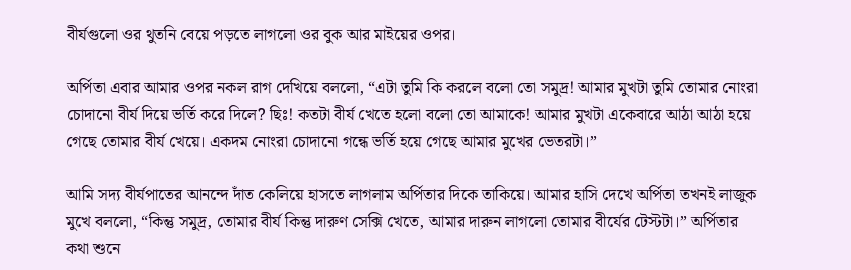বীর্যগুলো ওর থুতনি বেয়ে পড়তে লাগলো ওর বুক আর মাইয়ের ওপর।

অর্পিতা এবার আমার ওপর নকল রাগ দেখিয়ে বললো, “এটা তুমি কি করলে বলো তো সমুদ্র! আমার মুখটা তুমি তোমার নোংরা চোদানো বীর্য দিয়ে ভর্তি করে দিলে? ছিঃ! কতটা বীর্য খেতে হলো বলো তো আমাকে! আমার মুখটা একেবারে আঠা আঠা হয়ে গেছে তোমার বীর্য খেয়ে। একদম নোংরা চোদানো গন্ধে ভর্তি হয়ে গেছে আমার মুখের ভেতরটা।”

আমি সদ্য বীর্যপাতের আনন্দে দাঁত কেলিয়ে হাসতে লাগলাম অর্পিতার দিকে তাকিয়ে। আমার হাসি দেখে অর্পিতা তখনই লাজুক মুখে বললো, “কিন্তু সমুদ্র, তোমার বীর্য কিন্তু দারুণ সেক্সি খেতে, আমার দারুন লাগলো তোমার বীর্যের টেস্টটা।” অর্পিতার কথা শুনে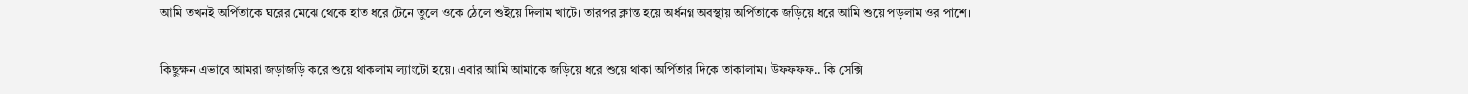আমি তখনই অর্পিতাকে ঘরের মেঝে থেকে হাত ধরে টেনে তুলে ওকে ঠেলে শুইয়ে দিলাম খাটে। তারপর ক্লান্ত হয়ে অর্ধনগ্ন অবস্থায় অর্পিতাকে জড়িয়ে ধরে আমি শুয়ে পড়লাম ওর পাশে।

কিছুক্ষন এভাবে আমরা জড়াজড়ি করে শুয়ে থাকলাম ল্যাংটো হয়ে। এবার আমি আমাকে জড়িয়ে ধরে শুয়ে থাকা অর্পিতার দিকে তাকালাম। উফফফফ.. কি সেক্সি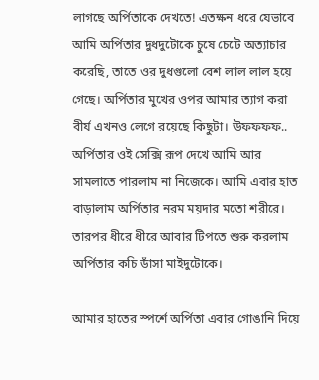লাগছে অর্পিতাকে দেখতে! এতক্ষন ধরে যেভাবে আমি অর্পিতার দুধদুটোকে চুষে চেটে অত্যাচার করেছি, তাতে ওর দুধগুলো বেশ লাল লাল হয়ে গেছে। অর্পিতার মুখের ওপর আমার ত্যাগ করা বীর্য এখনও লেগে রয়েছে কিছুটা। উফফফফ.. অর্পিতার ওই সেক্সি রূপ দেখে আমি আর সামলাতে পারলাম না নিজেকে। আমি এবার হাত বাড়ালাম অর্পিতার নরম ময়দার মতো শরীরে। তারপর ধীরে ধীরে আবার টিপতে শুরু করলাম অর্পিতার কচি ডাঁসা মাইদুটোকে।

আমার হাতের স্পর্শে অর্পিতা এবার গোঙানি দিয়ে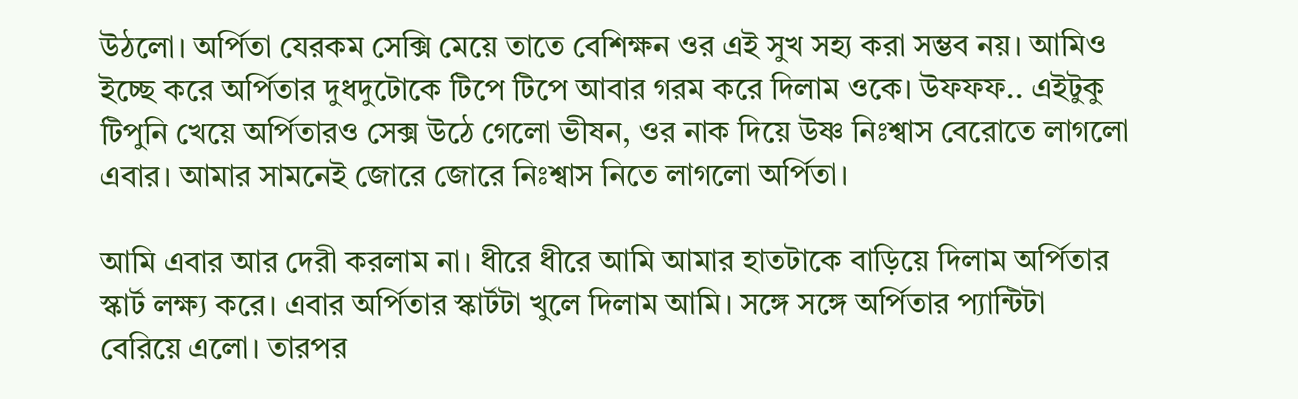উঠলো। অর্পিতা যেরকম সেক্সি মেয়ে তাতে বেশিক্ষন ওর এই সুখ সহ্য করা সম্ভব নয়। আমিও ইচ্ছে করে অর্পিতার দুধদুটোকে টিপে টিপে আবার গরম করে দিলাম ওকে। উফফফ.. এইটুকু টিপুনি খেয়ে অর্পিতারও সেক্স উঠে গেলো ভীষন, ওর নাক দিয়ে উষ্ণ নিঃশ্বাস বেরোতে লাগলো এবার। আমার সামনেই জোরে জোরে নিঃশ্বাস নিতে লাগলো অর্পিতা।

আমি এবার আর দেরী করলাম না। ধীরে ধীরে আমি আমার হাতটাকে বাড়িয়ে দিলাম অর্পিতার স্কার্ট লক্ষ্য করে। এবার অর্পিতার স্কার্টটা খুলে দিলাম আমি। সঙ্গে সঙ্গে অর্পিতার প্যান্টিটা বেরিয়ে এলো। তারপর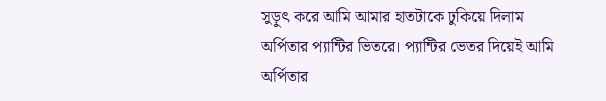সুড়ুৎ করে আমি আমার হাতটাকে ঢুকিয়ে দিলাম অর্পিতার প্যান্টির ভিতরে। প্যান্টির ভেতর দিয়েই আমি অর্পিতার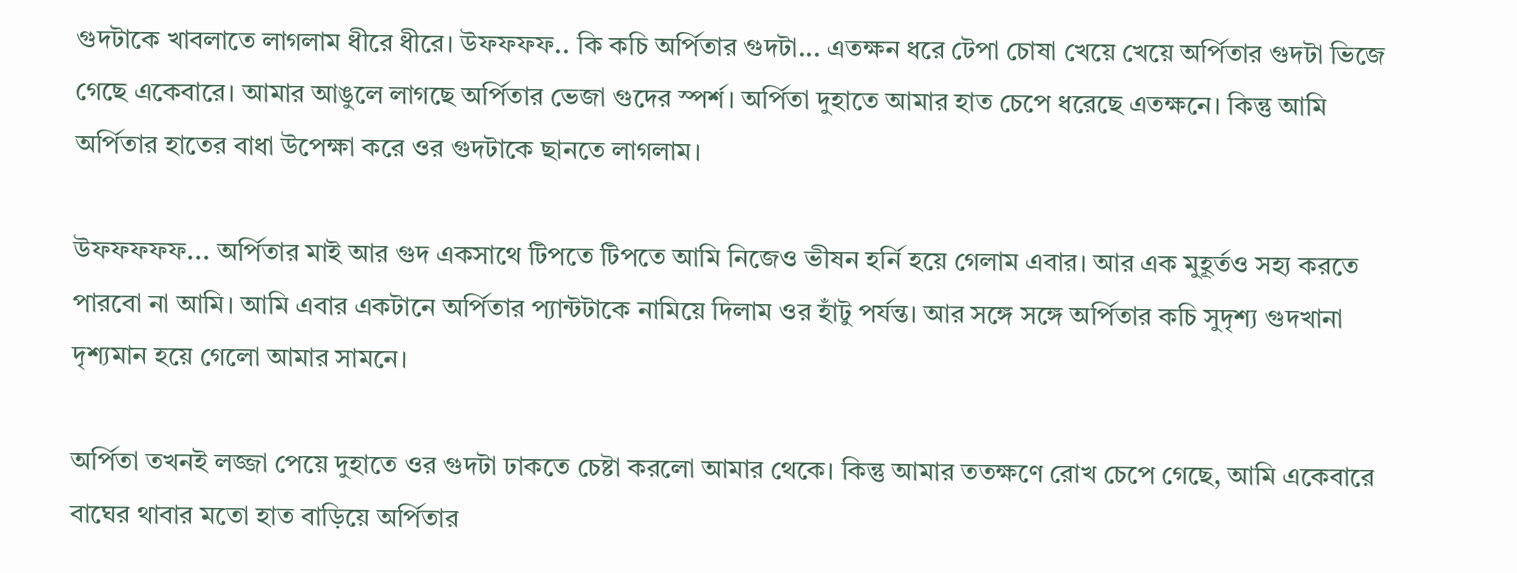গুদটাকে খাবলাতে লাগলাম ধীরে ধীরে। উফফফফ.. কি কচি অর্পিতার গুদটা... এতক্ষন ধরে টেপা চোষা খেয়ে খেয়ে অর্পিতার গুদটা ভিজে গেছে একেবারে। আমার আঙুলে লাগছে অর্পিতার ভেজা গুদের স্পর্শ। অর্পিতা দুহাতে আমার হাত চেপে ধরেছে এতক্ষনে। কিন্তু আমি অর্পিতার হাতের বাধা উপেক্ষা করে ওর গুদটাকে ছানতে লাগলাম।

উফফফফফ... অর্পিতার মাই আর গুদ একসাথে টিপতে টিপতে আমি নিজেও ভীষন হর্নি হয়ে গেলাম এবার। আর এক মুহূর্তও সহ্য করতে পারবো না আমি। আমি এবার একটানে অর্পিতার প্যান্টটাকে নামিয়ে দিলাম ওর হাঁটু পর্যন্ত। আর সঙ্গে সঙ্গে অর্পিতার কচি সুদৃশ্য গুদখানা দৃশ্যমান হয়ে গেলো আমার সামনে।

অর্পিতা তখনই লজ্জা পেয়ে দুহাতে ওর গুদটা ঢাকতে চেষ্টা করলো আমার থেকে। কিন্তু আমার ততক্ষণে রোখ চেপে গেছে, আমি একেবারে বাঘের থাবার মতো হাত বাড়িয়ে অর্পিতার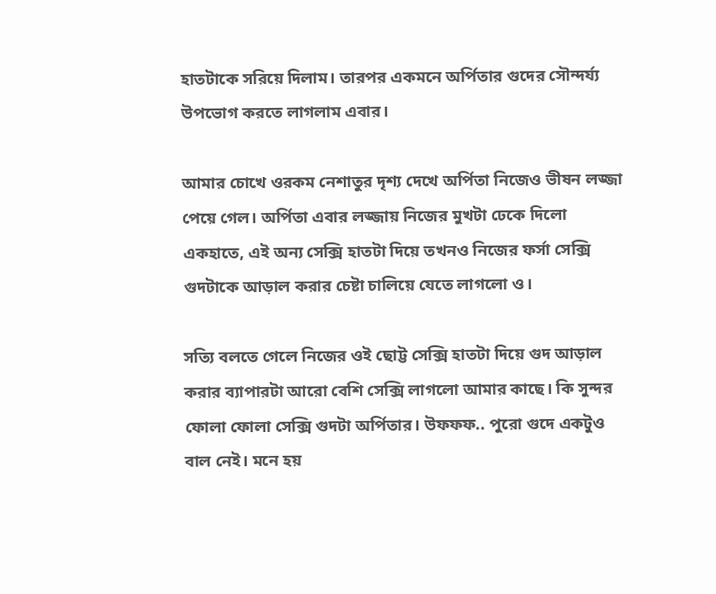হাতটাকে সরিয়ে দিলাম। তারপর একমনে অর্পিতার গুদের সৌন্দর্য্য উপভোগ করতে লাগলাম এবার।

আমার চোখে ওরকম নেশাতুর দৃশ্য দেখে অর্পিতা নিজেও ভীষন লজ্জা পেয়ে গেল। অর্পিতা এবার লজ্জায় নিজের মুখটা ঢেকে দিলো একহাতে, এই অন্য সেক্সি হাতটা দিয়ে তখনও নিজের ফর্সা সেক্সি গুদটাকে আড়াল করার চেষ্টা চালিয়ে যেতে লাগলো ও।

সত্যি বলতে গেলে নিজের ওই ছোট্ট সেক্সি হাতটা দিয়ে গুদ আড়াল করার ব্যাপারটা আরো বেশি সেক্সি লাগলো আমার কাছে। কি সুন্দর ফোলা ফোলা সেক্সি গুদটা অর্পিতার। উফফফ.. পুরো গুদে একটুও বাল নেই। মনে হয়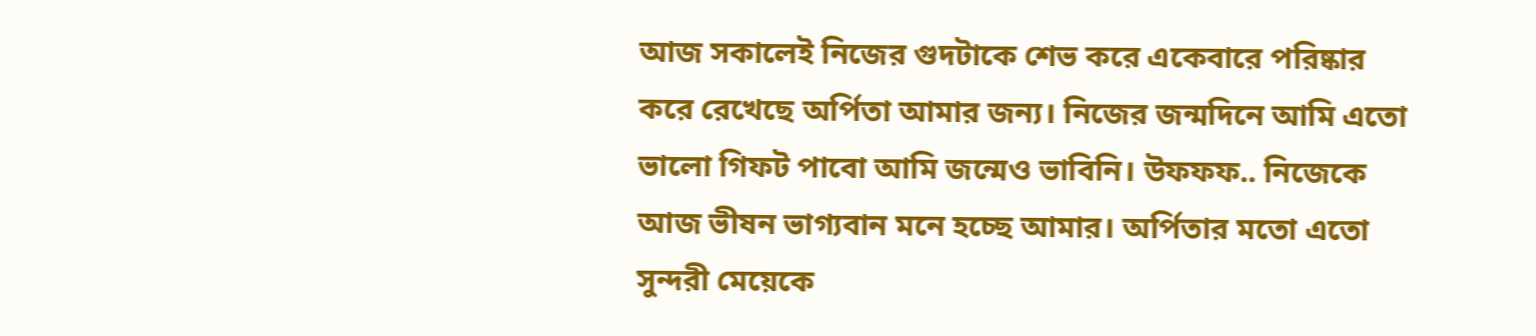আজ সকালেই নিজের গুদটাকে শেভ করে একেবারে পরিষ্কার করে রেখেছে অর্পিতা আমার জন্য। নিজের জন্মদিনে আমি এতো ভালো গিফট পাবো আমি জন্মেও ভাবিনি। উফফফ.. নিজেকে আজ ভীষন ভাগ্যবান মনে হচ্ছে আমার। অর্পিতার মতো এতো সুন্দরী মেয়েকে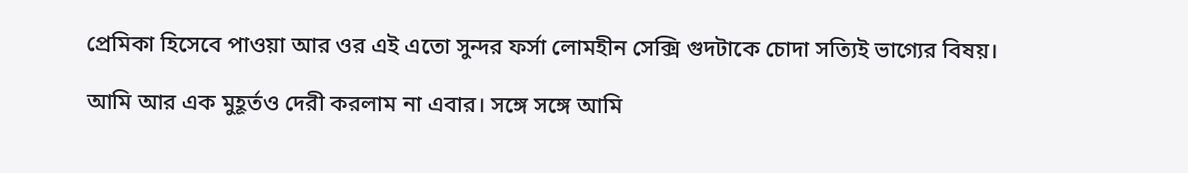প্রেমিকা হিসেবে পাওয়া আর ওর এই এতো সুন্দর ফর্সা লোমহীন সেক্সি গুদটাকে চোদা সত্যিই ভাগ্যের বিষয়।

আমি আর এক মুহূর্তও দেরী করলাম না এবার। সঙ্গে সঙ্গে আমি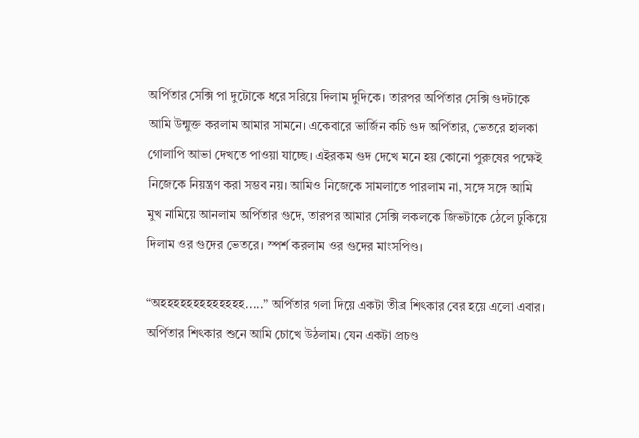অর্পিতার সেক্সি পা দুটোকে ধরে সরিয়ে দিলাম দুদিকে। তারপর অর্পিতার সেক্সি গুদটাকে আমি উন্মুক্ত করলাম আমার সামনে। একেবারে ভার্জিন কচি গুদ অর্পিতার, ভেতরে হালকা গোলাপি আভা দেখতে পাওয়া যাচ্ছে। এইরকম গুদ দেখে মনে হয় কোনো পুরুষের পক্ষেই নিজেকে নিয়ন্ত্রণ করা সম্ভব নয়। আমিও নিজেকে সামলাতে পারলাম না, সঙ্গে সঙ্গে আমি মুখ নামিয়ে আনলাম অর্পিতার গুদে, তারপর আমার সেক্সি লকলকে জিভটাকে ঠেলে ঢুকিয়ে দিলাম ওর গুদের ভেতরে। স্পর্শ করলাম ওর গুদের মাংসপিণ্ড।

“অহহহহহহহহহহহহহ.....” অর্পিতার গলা দিয়ে একটা তীব্র শিৎকার বের হয়ে এলো এবার। অর্পিতার শিৎকার শুনে আমি চোখে উঠলাম। যেন একটা প্রচণ্ড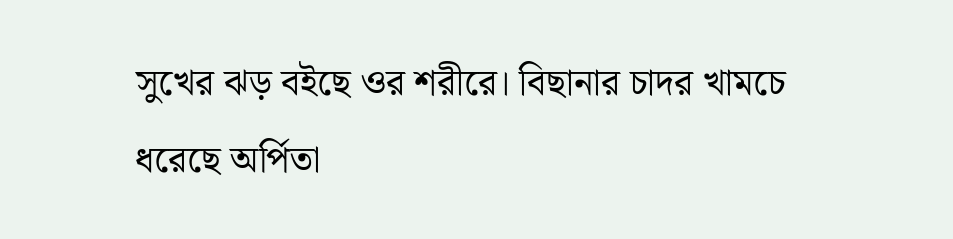সুখের ঝড় বইছে ওর শরীরে। বিছানার চাদর খামচে ধরেছে অর্পিতা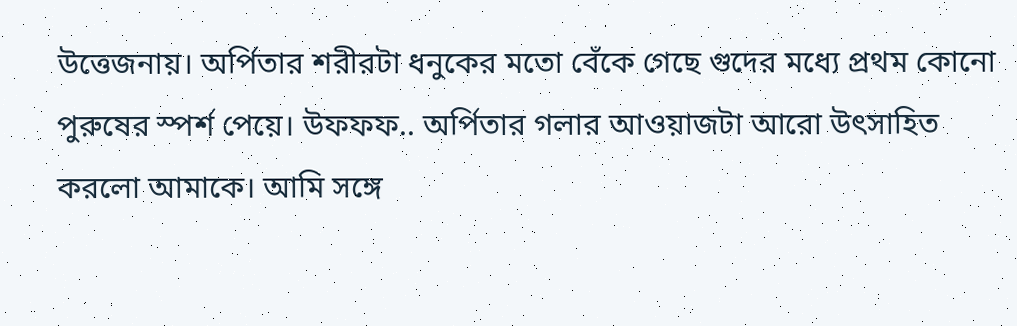উত্তেজনায়। অর্পিতার শরীরটা ধনুকের মতো বেঁকে গেছে গুদের মধ্যে প্রথম কোনো পুরুষের স্পর্শ পেয়ে। উফফফ.. অর্পিতার গলার আওয়াজটা আরো উৎসাহিত করলো আমাকে। আমি সঙ্গে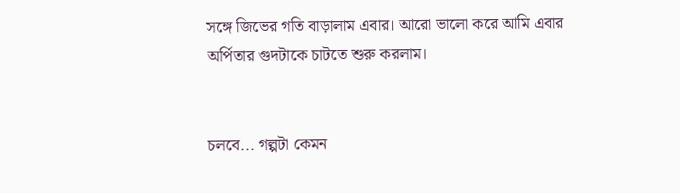সঙ্গে জিভের গতি বাড়ালাম এবার। আরো ভালো করে আমি এবার অর্পিতার গুদটাকে চাটতে শুরু করলাম।


চলবে... গল্পটা কেমন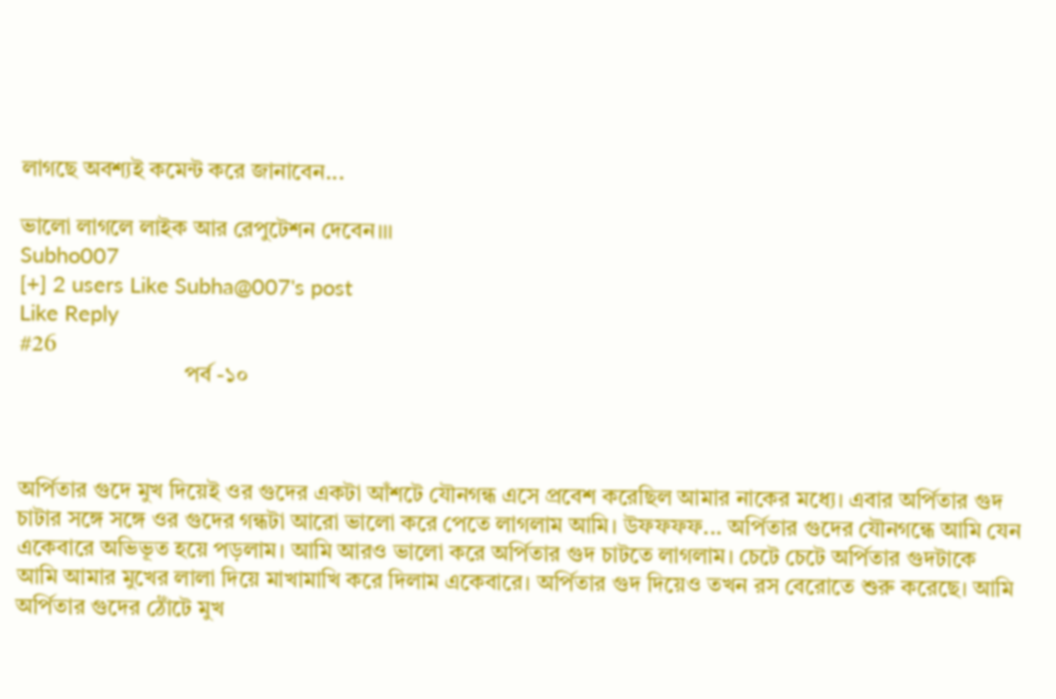লাগছে অবশ্যই কমেন্ট করে জানাবেন...

ভালো লাগলে লাইক আর রেপুটেশন দেবেন।।।
Subho007
[+] 2 users Like Subha@007's post
Like Reply
#26
                             পর্ব -১০



অর্পিতার গুদে মুখ দিয়েই ওর গুদের একটা আঁশটে যৌনগন্ধ এসে প্রবেশ করেছিল আমার নাকের মধ্যে। এবার অর্পিতার গুদ চাটার সঙ্গে সঙ্গে ওর গুদের গন্ধটা আরো ভালো করে পেতে লাগলাম আমি। উফফফফ... অর্পিতার গুদের যৌনগন্ধে আমি যেন একেবারে অভিভূত হয়ে পড়লাম। আমি আরও ভালো করে অর্পিতার গুদ চাটতে লাগলাম। চেটে চেটে অর্পিতার গুদটাকে আমি আমার মুখের লালা দিয়ে মাখামাখি করে দিলাম একেবারে। অর্পিতার গুদ দিয়েও তখন রস বেরোতে শুরু করেছে। আমি অর্পিতার গুদের ঠোঁটে মুখ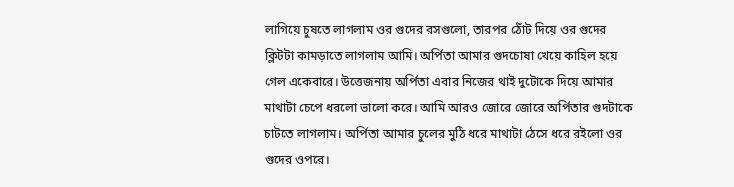লাগিয়ে চুষতে লাগলাম ওর গুদের রসগুলো, তারপর ঠোঁট দিয়ে ওর গুদের ক্লিটটা কামড়াতে লাগলাম আমি। অর্পিতা আমার গুদচোষা খেয়ে কাহিল হয়ে গেল একেবারে। উত্তেজনায় অর্পিতা এবার নিজের থাই দুটোকে দিয়ে আমার মাথাটা চেপে ধরলো ভালো করে। আমি আরও জোরে জোরে অর্পিতার গুদটাকে চাটতে লাগলাম। অর্পিতা আমার চুলের মুঠি ধরে মাথাটা ঠেসে ধরে রইলো ওর গুদের ওপরে।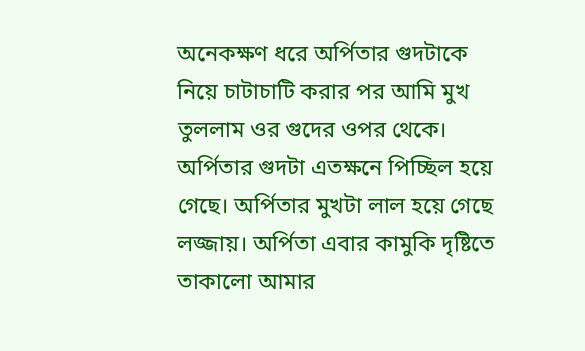অনেকক্ষণ ধরে অর্পিতার গুদটাকে নিয়ে চাটাচাটি করার পর আমি মুখ তুললাম ওর গুদের ওপর থেকে। অর্পিতার গুদটা এতক্ষনে পিচ্ছিল হয়ে গেছে। অর্পিতার মুখটা লাল হয়ে গেছে লজ্জায়। অর্পিতা এবার কামুকি দৃষ্টিতে তাকালো আমার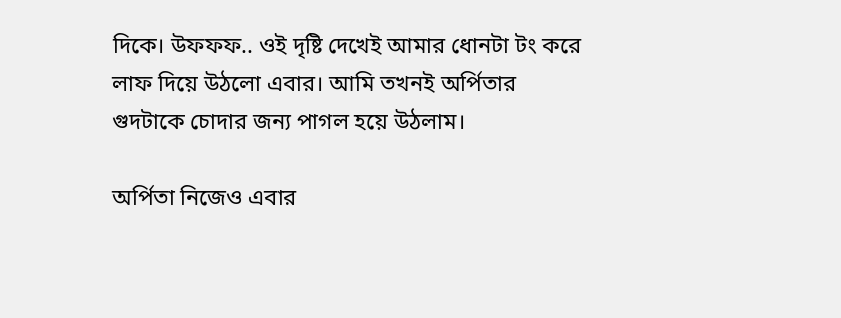দিকে। উফফফ.. ওই দৃষ্টি দেখেই আমার ধোনটা টং করে লাফ দিয়ে উঠলো এবার। আমি তখনই অর্পিতার গুদটাকে চোদার জন্য পাগল হয়ে উঠলাম।

অর্পিতা নিজেও এবার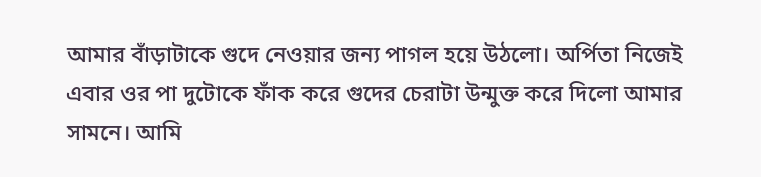আমার বাঁড়াটাকে গুদে নেওয়ার জন্য পাগল হয়ে উঠলো। অর্পিতা নিজেই এবার ওর পা দুটোকে ফাঁক করে গুদের চেরাটা উন্মুক্ত করে দিলো আমার সামনে। আমি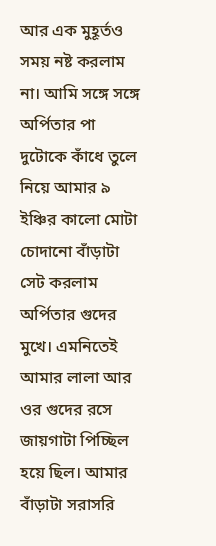আর এক মুহূর্তও সময় নষ্ট করলাম না। আমি সঙ্গে সঙ্গে অর্পিতার পা দুটোকে কাঁধে তুলে নিয়ে আমার ৯ ইঞ্চির কালো মোটা চোদানো বাঁড়াটা সেট করলাম অর্পিতার গুদের মুখে। এমনিতেই আমার লালা আর ওর গুদের রসে জায়গাটা পিচ্ছিল হয়ে ছিল। আমার বাঁড়াটা সরাসরি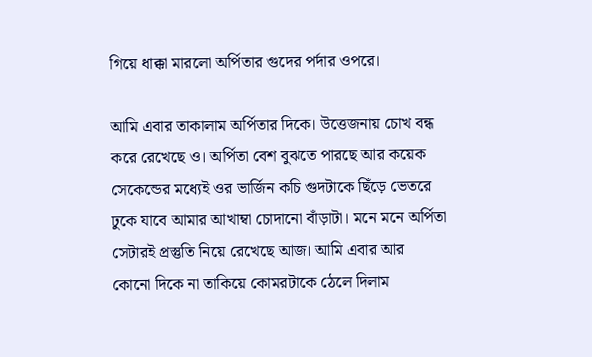গিয়ে ধাক্কা মারলো অর্পিতার গুদের পর্দার ওপরে।

আমি এবার তাকালাম অর্পিতার দিকে। উত্তেজনায় চোখ বন্ধ করে রেখেছে ও। অর্পিতা বেশ বুঝতে পারছে আর কয়েক সেকেন্ডের মধ্যেই ওর ভার্জিন কচি গুদটাকে ছিঁড়ে ভেতরে ঢুকে যাবে আমার আখাম্বা চোদানো বাঁড়াটা। মনে মনে অর্পিতা সেটারই প্রস্তুতি নিয়ে রেখেছে আজ। আমি এবার আর কোনো দিকে না তাকিয়ে কোমরটাকে ঠেলে দিলাম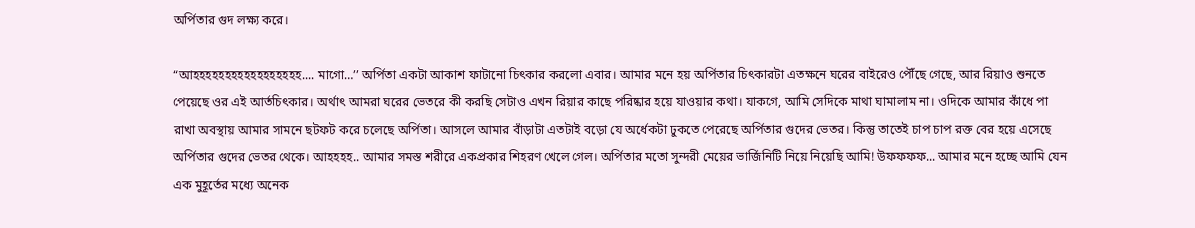অর্পিতার গুদ লক্ষ্য করে।

“আহহহহহহহহহহহহহহহহহ.... মাগো…’’ অর্পিতা একটা আকাশ ফাটানো চিৎকার করলো এবার। আমার মনে হয় অর্পিতার চিৎকারটা এতক্ষনে ঘরের বাইরেও পৌঁছে গেছে, আর রিয়াও শুনতে পেয়েছে ওর এই আর্তচিৎকার। অর্থাৎ আমরা ঘরের ভেতরে কী করছি সেটাও এখন রিয়ার কাছে পরিষ্কার হয়ে যাওয়ার কথা। যাকগে, আমি সেদিকে মাথা ঘামালাম না। ওদিকে আমার কাঁধে পা রাখা অবস্থায় আমার সামনে ছটফট করে চলেছে অর্পিতা। আসলে আমার বাঁড়াটা এতটাই বড়ো যে অর্ধেকটা ঢুকতে পেরেছে অর্পিতার গুদের ভেতর। কিন্তু তাতেই চাপ চাপ রক্ত বের হয়ে এসেছে অর্পিতার গুদের ভেতর থেকে। আহহহহ.. আমার সমস্ত শরীরে একপ্রকার শিহরণ খেলে গেল। অর্পিতার মতো সুন্দরী মেয়ের ভার্জিনিটি নিয়ে নিয়েছি আমি! উফফফফ... আমার মনে হচ্ছে আমি যেন এক মুহূর্তের মধ্যে অনেক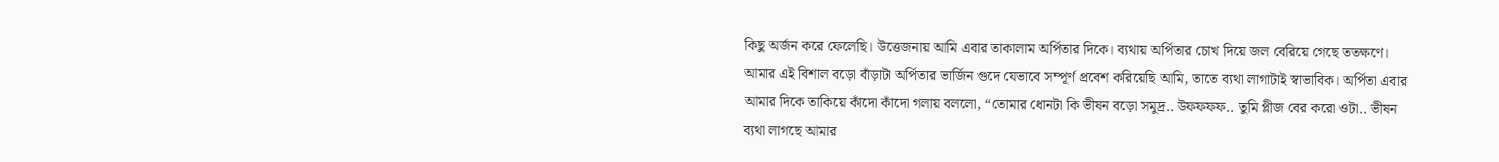কিছু অর্জন করে ফেলেছি। উত্তেজনায় আমি এবার তাকালাম অর্পিতার দিকে। ব্যথায় অর্পিতার চোখ দিয়ে জল বেরিয়ে গেছে ততক্ষণে। আমার এই বিশাল বড়ো বাঁড়াটা অর্পিতার ভার্জিন গুদে যেভাবে সম্পূর্ণ প্রবেশ করিয়েছি আমি, তাতে ব্যথা লাগাটাই স্বাভাবিক। অর্পিতা এবার আমার দিকে তাকিয়ে কাঁদো কাঁদো গলায় বললো, “তোমার ধোনটা কি ভীষন বড়ো সমুদ্র.. উফফফফ.. তুমি প্লীজ বের করো ওটা.. ভীষন ব্যথা লাগছে আমার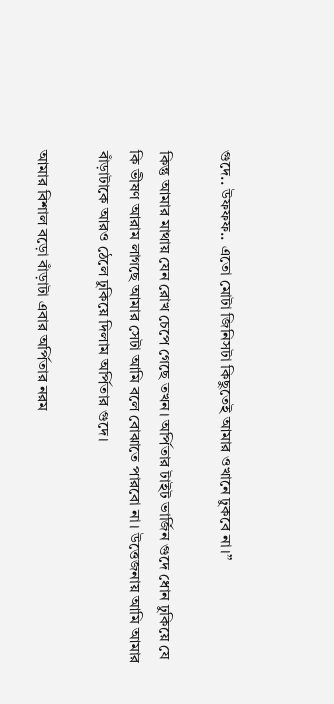গুদে.. উফফফ.. এতো মোটা জিনিসটা কিছুতেই আমার ওখানে ঢুকবে না।”

কিন্তু আমার মাথায় যেন রোখ চেপে গেছে তখন। অর্পিতার টাইট ভার্জিন গুদে ধোন ঢুকিয়ে যে কি ভীষণ আরাম লাগছে আমার সেটা আমি বলে বোঝাতে পারবো না। উত্তেজনায় আমি আমার বাঁড়াটাকে আরও ঠেলে ঢুকিয়ে দিলাম অর্পিতার গুদে।

আমার বিশাল বড়ো বাঁড়াটা এবার অর্পিতার নরম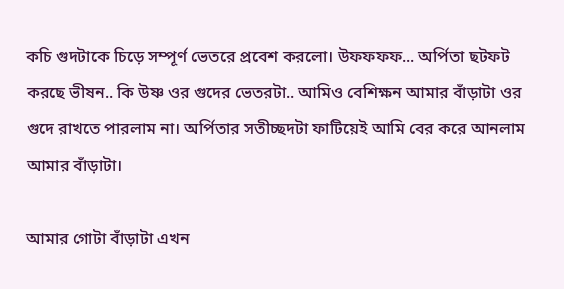কচি গুদটাকে চিড়ে সম্পূর্ণ ভেতরে প্রবেশ করলো। উফফফফ... অর্পিতা ছটফট করছে ভীষন.. কি উষ্ণ ওর গুদের ভেতরটা.. আমিও বেশিক্ষন আমার বাঁড়াটা ওর গুদে রাখতে পারলাম না। অর্পিতার সতীচ্ছদটা ফাটিয়েই আমি বের করে আনলাম আমার বাঁড়াটা।

আমার গোটা বাঁড়াটা এখন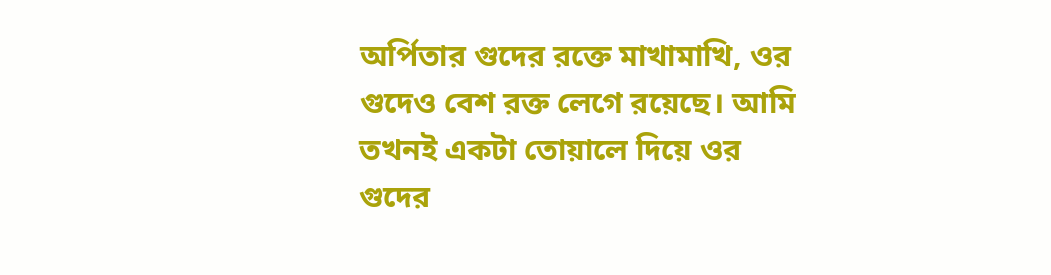অর্পিতার গুদের রক্তে মাখামাখি, ওর গুদেও বেশ রক্ত লেগে রয়েছে। আমি তখনই একটা তোয়ালে দিয়ে ওর গুদের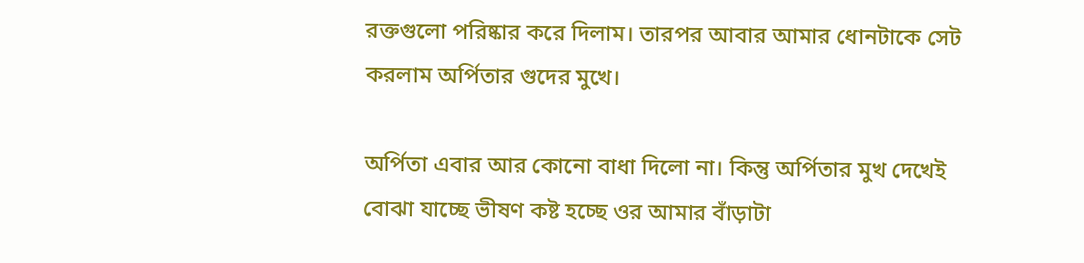রক্তগুলো পরিষ্কার করে দিলাম। তারপর আবার আমার ধোনটাকে সেট করলাম অর্পিতার গুদের মুখে।

অর্পিতা এবার আর কোনো বাধা দিলো না। কিন্তু অর্পিতার মুখ দেখেই বোঝা যাচ্ছে ভীষণ কষ্ট হচ্ছে ওর আমার বাঁড়াটা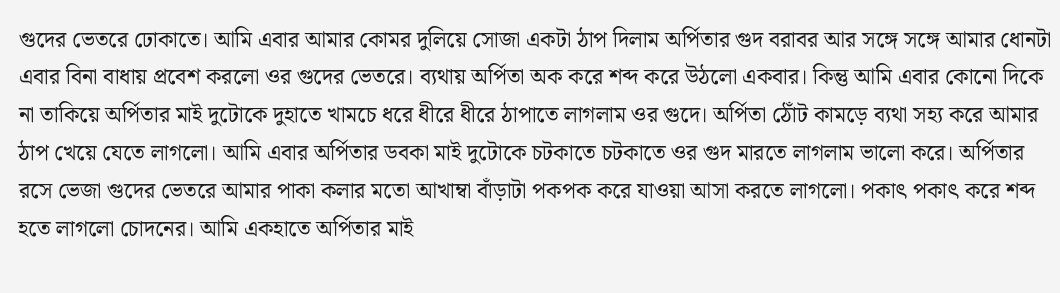গুদের ভেতরে ঢোকাতে। আমি এবার আমার কোমর দুলিয়ে সোজা একটা ঠাপ দিলাম অর্পিতার গুদ বরাবর আর সঙ্গে সঙ্গে আমার ধোনটা এবার বিনা বাধায় প্রবেশ করলো ওর গুদের ভেতরে। ব্যথায় অর্পিতা অক করে শব্দ করে উঠলো একবার। কিন্তু আমি এবার কোনো দিকে না তাকিয়ে অর্পিতার মাই দুটোকে দুহাতে খামচে ধরে ধীরে ধীরে ঠাপাতে লাগলাম ওর গুদে। অর্পিতা ঠোঁট কামড়ে ব্যথা সহ্য করে আমার ঠাপ খেয়ে যেতে লাগলো। আমি এবার অর্পিতার ডবকা মাই দুটোকে চটকাতে চটকাতে ওর গুদ মারতে লাগলাম ভালো করে। অর্পিতার রসে ভেজা গুদের ভেতরে আমার পাকা কলার মতো আখাম্বা বাঁড়াটা পকপক করে যাওয়া আসা করতে লাগলো। পকাৎ পকাৎ করে শব্দ হতে লাগলো চোদনের। আমি একহাতে অর্পিতার মাই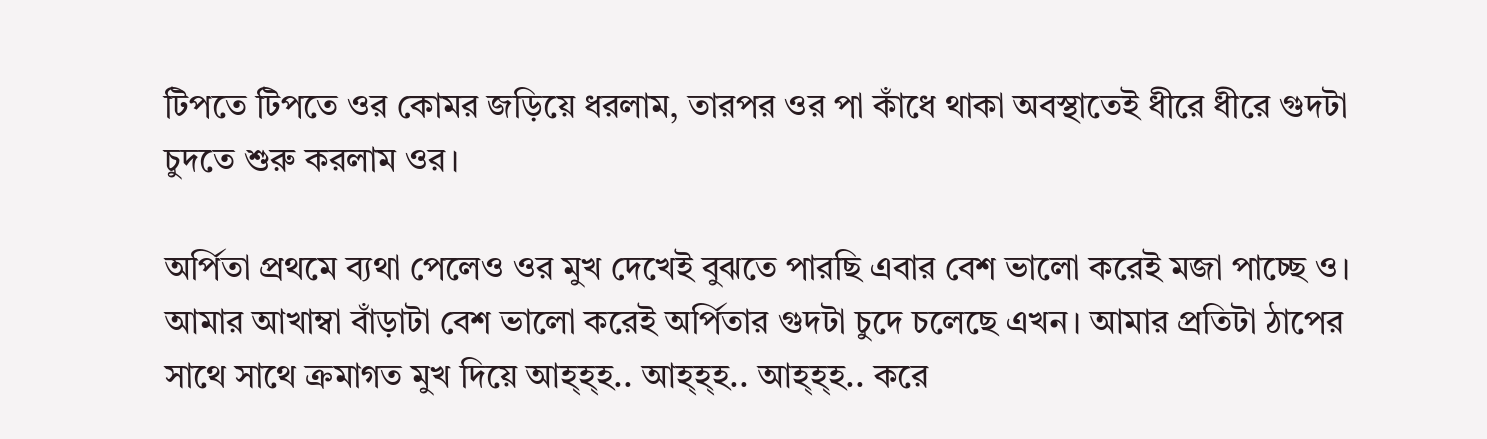টিপতে টিপতে ওর কোমর জড়িয়ে ধরলাম, তারপর ওর পা কাঁধে থাকা অবস্থাতেই ধীরে ধীরে গুদটা চুদতে শুরু করলাম ওর।

অর্পিতা প্রথমে ব্যথা পেলেও ওর মুখ দেখেই বুঝতে পারছি এবার বেশ ভালো করেই মজা পাচ্ছে ও। আমার আখাম্বা বাঁড়াটা বেশ ভালো করেই অর্পিতার গুদটা চুদে চলেছে এখন। আমার প্রতিটা ঠাপের সাথে সাথে ক্রমাগত মুখ দিয়ে আহ্হ্হ.. আহ্হ্হ.. আহ্হ্হ.. করে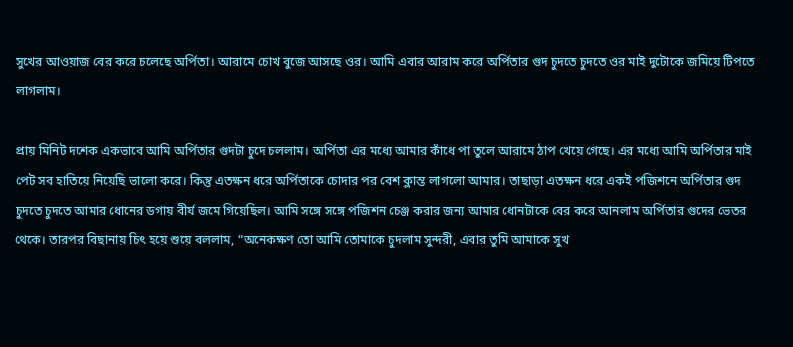সুখের আওয়াজ বের করে চলেছে অর্পিতা। আরামে চোখ বুজে আসছে ওর। আমি এবার আরাম করে অর্পিতার গুদ চুদতে চুদতে ওর মাই দুটোকে জমিয়ে টিপতে লাগলাম।

প্রায় মিনিট দশেক একভাবে আমি অর্পিতার গুদটা চুদে চললাম। অর্পিতা এর মধ্যে আমার কাঁধে পা তুলে আরামে ঠাপ খেয়ে গেছে। এর মধ্যে আমি অর্পিতার মাই পেট সব হাতিয়ে নিয়েছি ভালো করে। কিন্তু এতক্ষন ধরে অর্পিতাকে চোদার পর বেশ ক্লান্ত লাগলো আমার। তাছাড়া এতক্ষন ধরে একই পজিশনে অর্পিতার গুদ চুদতে চুদতে আমার ধোনের ডগায় বীর্য জমে গিয়েছিল। আমি সঙ্গে সঙ্গে পজিশন চেঞ্জ করার জন্য আমার ধোনটাকে বের করে আনলাম অর্পিতার গুদের ভেতর থেকে। তারপর বিছানায় চিৎ হয়ে শুয়ে বললাম, “অনেকক্ষণ তো আমি তোমাকে চুদলাম সুন্দরী, এবার তুমি আমাকে সুখ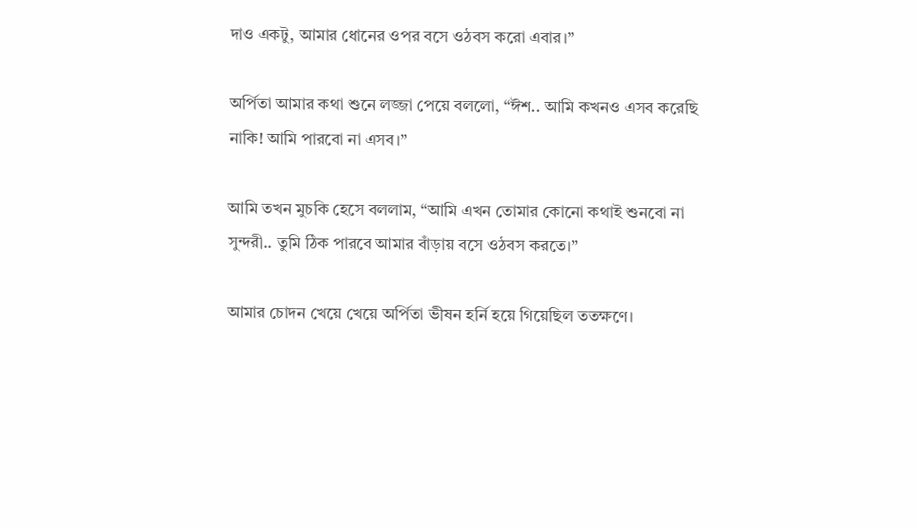দাও একটু, আমার ধোনের ওপর বসে ওঠবস করো এবার।”

অর্পিতা আমার কথা শুনে লজ্জা পেয়ে বললো, “ঈশ.. আমি কখনও এসব করেছি নাকি! আমি পারবো না এসব।”

আমি তখন মুচকি হেসে বললাম, “আমি এখন তোমার কোনো কথাই শুনবো না সুন্দরী.. তুমি ঠিক পারবে আমার বাঁড়ায় বসে ওঠবস করতে।”

আমার চোদন খেয়ে খেয়ে অর্পিতা ভীষন হর্নি হয়ে গিয়েছিল ততক্ষণে।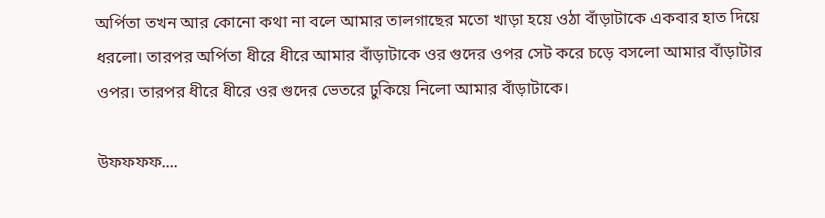অর্পিতা তখন আর কোনো কথা না বলে আমার তালগাছের মতো খাড়া হয়ে ওঠা বাঁড়াটাকে একবার হাত দিয়ে ধরলো। তারপর অর্পিতা ধীরে ধীরে আমার বাঁড়াটাকে ওর গুদের ওপর সেট করে চড়ে বসলো আমার বাঁড়াটার ওপর। তারপর ধীরে ধীরে ওর গুদের ভেতরে ঢুকিয়ে নিলো আমার বাঁড়াটাকে।

উফফফফ....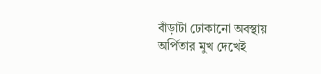বাঁড়াটা ঢোকানো অবস্থায় অর্পিতার মুখ দেখেই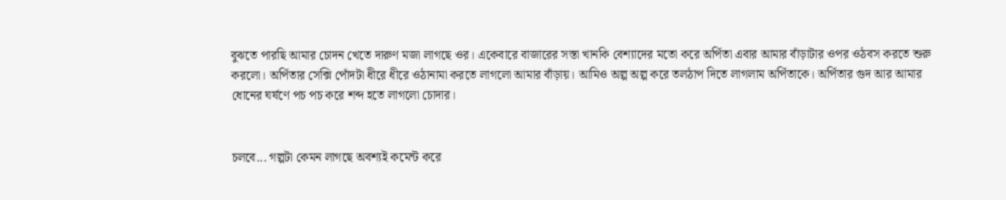বুঝতে পারছি আমার চোদন খেতে দারুণ মজা লাগছে ওর। একেবারে বাজারের সস্তা খানকি বেশ্যাদের মতো করে অর্পিতা এবার আমার বাঁড়াটার ওপর ওঠবস করতে শুরু করলো। অর্পিতার সেক্সি পোঁদটা ধীরে ধীরে ওঠানামা করতে লাগলো আমার বাঁড়ায়। আমিও অল্প অল্প করে তলঠাপ দিতে লাগলাম অর্পিতাকে। অর্পিতার গুদ আর আমার ধোনের ঘর্ষণে পচ পচ করে শব্দ হতে লাগলো চোদার।


চলবে... গল্পটা কেমন লাগছে অবশ্যই কমেন্ট করে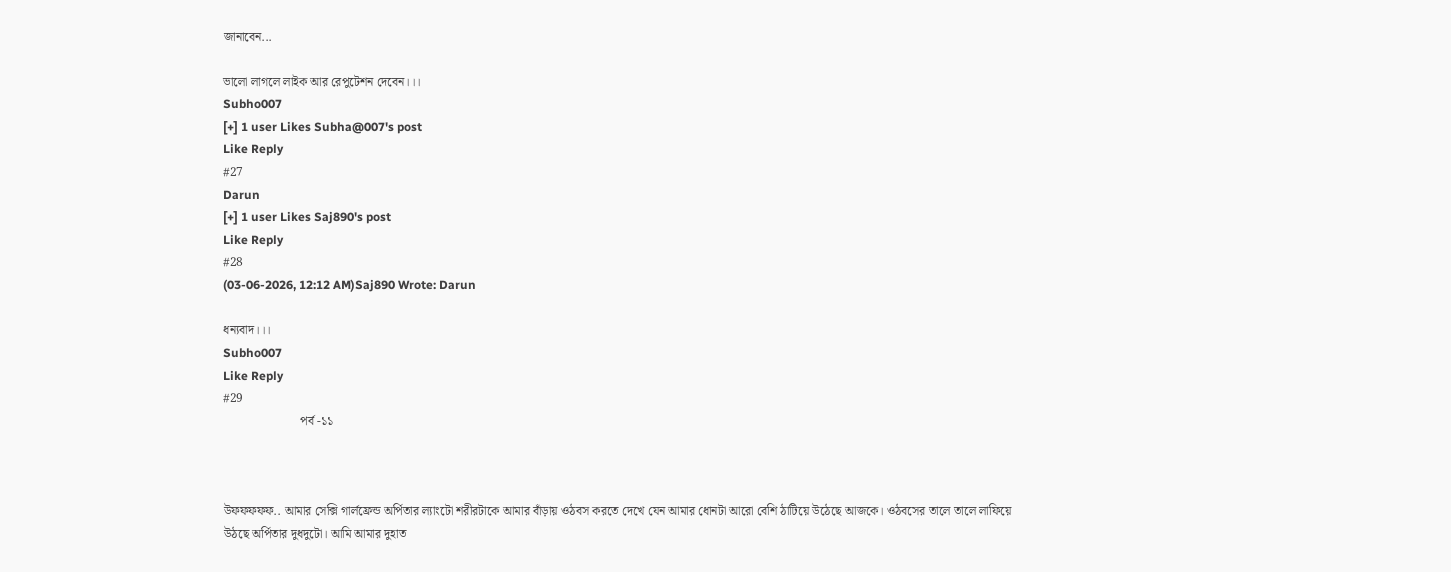জানাবেন...

ভালো লাগলে লাইক আর রেপুটেশন দেবেন।।।
Subho007
[+] 1 user Likes Subha@007's post
Like Reply
#27
Darun
[+] 1 user Likes Saj890's post
Like Reply
#28
(03-06-2026, 12:12 AM)Saj890 Wrote: Darun

ধন্যবাদ।।।
Subho007
Like Reply
#29
                         পর্ব -১১



উফফফফফ.. আমার সেক্সি গার্লফ্রেন্ড অর্পিতার ল্যাংটো শরীরটাকে আমার বাঁড়ায় ওঠবস করতে দেখে যেন আমার ধোনটা আরো বেশি ঠাটিয়ে উঠেছে আজকে। ওঠবসের তালে তালে লাফিয়ে উঠছে অর্পিতার দুধদুটো। আমি আমার দুহাত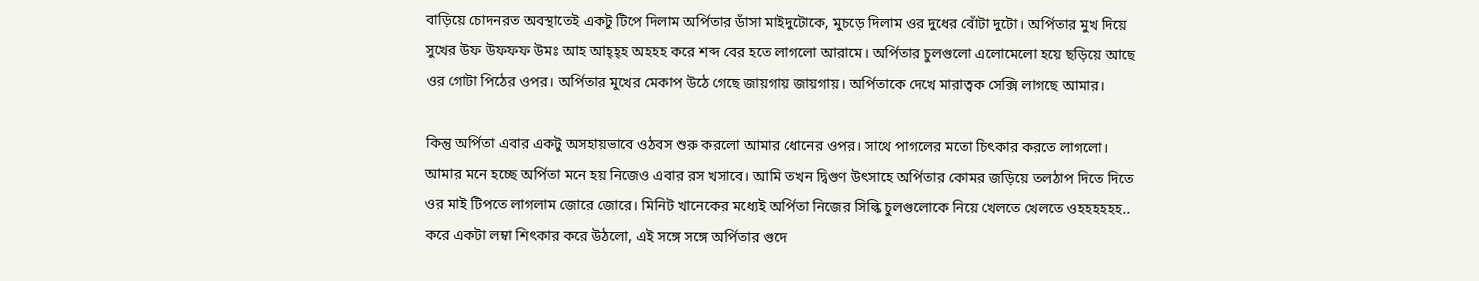বাড়িয়ে চোদনরত অবস্থাতেই একটু টিপে দিলাম অর্পিতার ডাঁসা মাইদুটোকে, মুচড়ে দিলাম ওর দুধের বোঁটা দুটো। অর্পিতার মুখ দিয়ে সুখের উফ উফফফ উমঃ আহ আহ্হ্হ অহহহ করে শব্দ বের হতে লাগলো আরামে। অর্পিতার চুলগুলো এলোমেলো হয়ে ছড়িয়ে আছে ওর গোটা পিঠের ওপর। অর্পিতার মুখের মেকাপ উঠে গেছে জায়গায় জায়গায়। অর্পিতাকে দেখে মারাত্বক সেক্সি লাগছে আমার।

কিন্তু অর্পিতা এবার একটু অসহায়ভাবে ওঠবস শুরু করলো আমার ধোনের ওপর। সাথে পাগলের মতো চিৎকার করতে লাগলো। আমার মনে হচ্ছে অর্পিতা মনে হয় নিজেও এবার রস খসাবে। আমি তখন দ্বিগুণ উৎসাহে অর্পিতার কোমর জড়িয়ে তলঠাপ দিতে দিতে ওর মাই টিপতে লাগলাম জোরে জোরে। মিনিট খানেকের মধ্যেই অর্পিতা নিজের সিল্কি চুলগুলোকে নিয়ে খেলতে খেলতে ওহহহহহহ.. করে একটা লম্বা শিৎকার করে উঠলো, এই সঙ্গে সঙ্গে অর্পিতার গুদে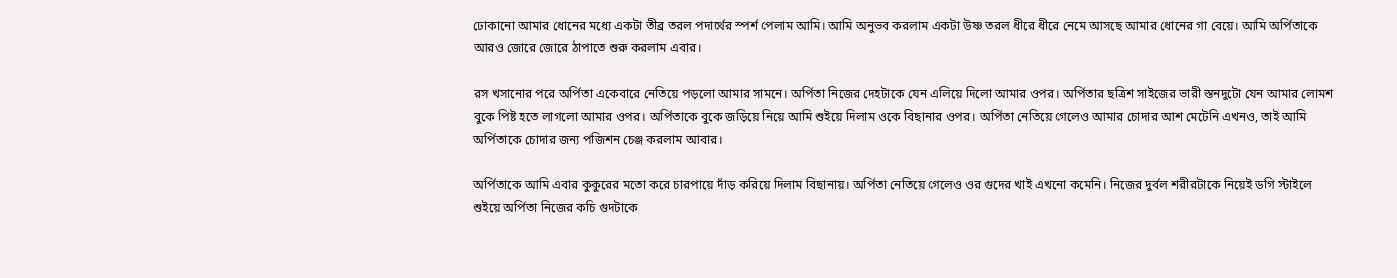ঢোকানো আমার ধোনের মধ্যে একটা তীব্র তরল পদার্থের স্পর্শ পেলাম আমি। আমি অনুভব করলাম একটা উষ্ণ তরল ধীরে ধীরে নেমে আসছে আমার ধোনের গা বেয়ে। আমি অর্পিতাকে আরও জোরে জোরে ঠাপাতে শুরু করলাম এবার।

রস খসানোর পরে অর্পিতা একেবারে নেতিয়ে পড়লো আমার সামনে। অর্পিতা নিজের দেহটাকে যেন এলিয়ে দিলো আমার ওপর। অর্পিতার ছত্রিশ সাইজের ভারী স্তনদুটো যেন আমার লোমশ বুকে পিষ্ট হতে লাগলো আমার ওপর। অর্পিতাকে বুকে জড়িয়ে নিয়ে আমি শুইয়ে দিলাম ওকে বিছানার ওপর। অর্পিতা নেতিয়ে গেলেও আমার চোদার আশ মেটেনি এখনও, তাই আমি অর্পিতাকে চোদার জন্য পজিশন চেঞ্জ করলাম আবার।

অর্পিতাকে আমি এবার কুকুরের মতো করে চারপায়ে দাঁড় করিয়ে দিলাম বিছানায়। অর্পিতা নেতিয়ে গেলেও ওর গুদের খাই এখনো কমেনি। নিজের দুর্বল শরীরটাকে নিয়েই ডগি স্টাইলে শুইয়ে অর্পিতা নিজের কচি গুদটাকে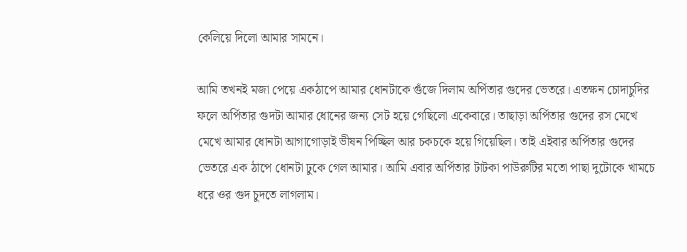কেলিয়ে দিলো আমার সামনে।

আমি তখনই মজা পেয়ে একঠাপে আমার ধোনটাকে গুঁজে দিলাম অর্পিতার গুদের ভেতরে। এতক্ষন চোদাচুদির ফলে অর্পিতার গুদটা আমার ধোনের জন্য সেট হয়ে গেছিলো একেবারে। তাছাড়া অর্পিতার গুদের রস মেখে মেখে আমার ধোনটা আগাগোড়াই ভীষন পিচ্ছিল আর চকচকে হয়ে গিয়েছিল। তাই এইবার অর্পিতার গুদের ভেতরে এক ঠাপে ধোনটা ঢুকে গেল আমার। আমি এবার অর্পিতার টাটকা পাউরুটির মতো পাছা দুটোকে খামচে ধরে ওর গুদ চুদতে লাগলাম।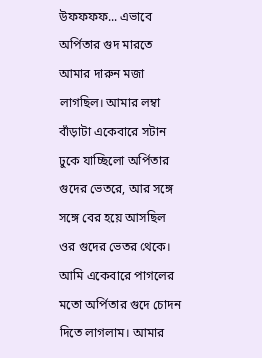উফফফফ... এভাবে অর্পিতার গুদ মারতে আমার দারুন মজা লাগছিল। আমার লম্বা বাঁড়াটা একেবারে সটান ঢুকে যাচ্ছিলো অর্পিতার গুদের ভেতরে, আর সঙ্গে সঙ্গে বের হয়ে আসছিল ওর গুদের ভেতর থেকে। আমি একেবারে পাগলের মতো অর্পিতার গুদে চোদন দিতে লাগলাম। আমার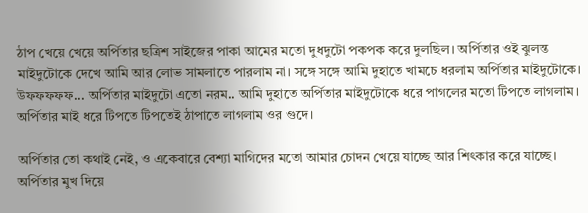ঠাপ খেয়ে খেয়ে অর্পিতার ছত্রিশ সাইজের পাকা আমের মতো দুধদুটো পকপক করে দুলছিল। অর্পিতার ওই ঝুলন্ত মাইদুটোকে দেখে আমি আর লোভ সামলাতে পারলাম না। সঙ্গে সঙ্গে আমি দুহাতে খামচে ধরলাম অর্পিতার মাইদুটোকে। উফফফফফ... অর্পিতার মাইদুটো এতো নরম.. আমি দুহাতে অর্পিতার মাইদুটোকে ধরে পাগলের মতো টিপতে লাগলাম। অর্পিতার মাই ধরে টিপতে টিপতেই ঠাপাতে লাগলাম ওর গুদে।

অর্পিতার তো কথাই নেই, ও একেবারে বেশ্যা মাগিদের মতো আমার চোদন খেয়ে যাচ্ছে আর শিৎকার করে যাচ্ছে। অর্পিতার মুখ দিয়ে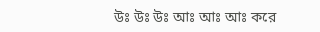উঃ উঃ উঃ আঃ আঃ আঃ করে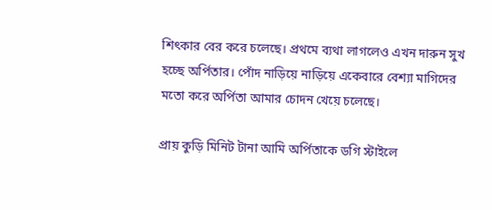শিৎকার বের করে চলেছে। প্রথমে ব্যথা লাগলেও এখন দারুন সুখ হচ্ছে অর্পিতার। পোঁদ নাড়িয়ে নাড়িয়ে একেবারে বেশ্যা মাগিদের মতো করে অর্পিতা আমার চোদন খেয়ে চলেছে।

প্রায় কুড়ি মিনিট টানা আমি অর্পিতাকে ডগি স্টাইলে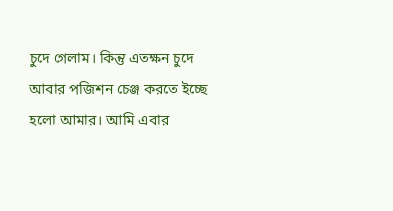চুদে গেলাম। কিন্তু এতক্ষন চুদে আবার পজিশন চেঞ্জ করতে ইচ্ছে হলো আমার। আমি এবার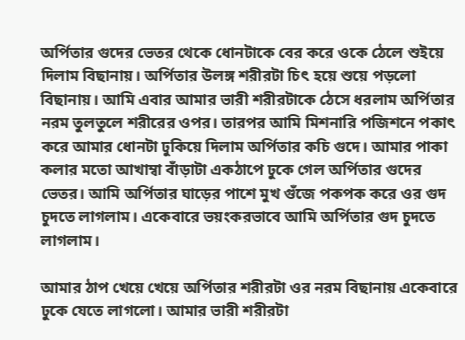অর্পিতার গুদের ভেতর থেকে ধোনটাকে বের করে ওকে ঠেলে শুইয়ে দিলাম বিছানায়। অর্পিতার উলঙ্গ শরীরটা চিৎ হয়ে শুয়ে পড়লো বিছানায়। আমি এবার আমার ভারী শরীরটাকে ঠেসে ধরলাম অর্পিতার নরম তুলতুলে শরীরের ওপর। তারপর আমি মিশনারি পজিশনে পকাৎ করে আমার ধোনটা ঢুকিয়ে দিলাম অর্পিতার কচি গুদে। আমার পাকা কলার মতো আখাম্বা বাঁড়াটা একঠাপে ঢুকে গেল অর্পিতার গুদের ভেতর। আমি অর্পিতার ঘাড়ের পাশে মুখ গুঁজে পকপক করে ওর গুদ চুদতে লাগলাম। একেবারে ভয়ংকরভাবে আমি অর্পিতার গুদ চুদতে লাগলাম।

আমার ঠাপ খেয়ে খেয়ে অর্পিতার শরীরটা ওর নরম বিছানায় একেবারে ঢুকে যেতে লাগলো। আমার ভারী শরীরটা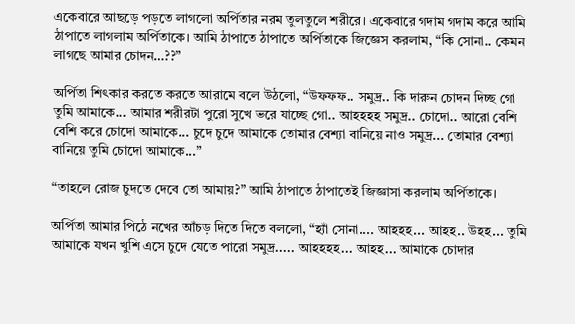একেবারে আছড়ে পড়তে লাগলো অর্পিতার নরম তুলতুলে শরীরে। একেবারে গদাম গদাম করে আমি ঠাপাতে লাগলাম অর্পিতাকে। আমি ঠাপাতে ঠাপাতে অর্পিতাকে জিজ্ঞেস করলাম, “কি সোনা.. কেমন লাগছে আমার চোদন…??”

অর্পিতা শিৎকার করতে করতে আরামে বলে উঠলো, “উফফফ.. সমুদ্র.. কি দারুন চোদন দিচ্ছ গো তুমি আমাকে... আমার শরীরটা পুরো সুখে ভরে যাচ্ছে গো.. আহহহহ সমুদ্র.. চোদো.. আরো বেশি বেশি করে চোদো আমাকে... চুদে চুদে আমাকে তোমার বেশ্যা বানিয়ে নাও সমুদ্র... তোমার বেশ্যা বানিয়ে তুমি চোদো আমাকে...”

“তাহলে রোজ চুদতে দেবে তো আমায়?” আমি ঠাপাতে ঠাপাতেই জিজ্ঞাসা করলাম অর্পিতাকে।

অর্পিতা আমার পিঠে নখের আঁচড় দিতে দিতে বললো, “হ্যাঁ সোনা.... আহহহ... আহহ.. উহহ... তুমি আমাকে যখন খুশি এসে চুদে যেতে পারো সমুদ্র..... আহহহহ... আহহ... আমাকে চোদার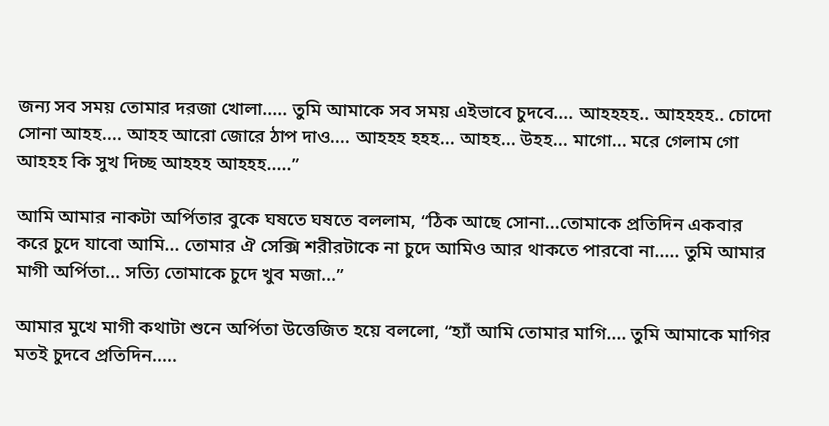জন্য সব সময় তোমার দরজা খোলা..... তুমি আমাকে সব সময় এইভাবে চুদবে.... আহহহহ.. আহহহহ.. চোদো সোনা আহহ.... আহহ আরো জোরে ঠাপ দাও.... আহহহ হহহ... আহহ... উহহ... মাগো... মরে গেলাম গো আহহহ কি সুখ দিচ্ছ আহহহ আহহহ.....”

আমি আমার নাকটা অর্পিতার বুকে ঘষতে ঘষতে বললাম, “ঠিক আছে সোনা...তোমাকে প্রতিদিন একবার করে চুদে যাবো আমি... তোমার ঐ সেক্সি শরীরটাকে না চুদে আমিও আর থাকতে পারবো না..... তুমি আমার মাগী অর্পিতা... সত্যি তোমাকে চুদে খুব মজা...”

আমার মুখে মাগী কথাটা শুনে অর্পিতা উত্তেজিত হয়ে বললো, “হ্যাঁ আমি তোমার মাগি.... তুমি আমাকে মাগির মতই চুদবে প্রতিদিন.....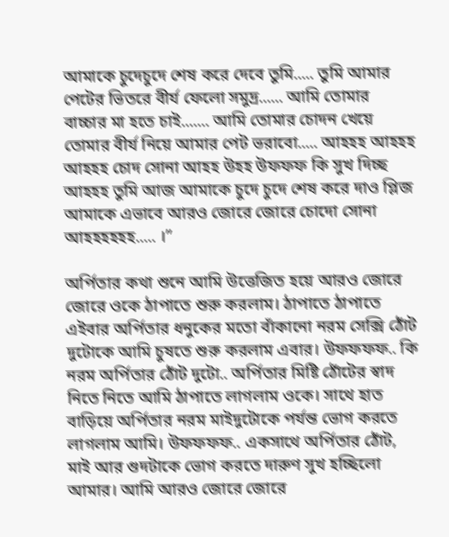আমাকে চুদেচুদে শেষ করে দেবে তুমি..... তুমি আমার পেটের ভিতরে বীর্য ফেলো সমুদ্র...... আমি তোমার বাচ্চার মা হতে চাই....... আমি তোমার চোদন খেয়ে তোমার বীর্য নিয়ে আমার পেট ভরাবো..... আহহহ আহহহ আহহহ চোদ সোনা আহহ উহহ উফফফ কি সুখ দিচ্ছ আহহহ তুমি আজ আমাকে চুদে চুদে শেষ করে দাও প্লিজ আমাকে এভাবে আরও জোরে জোরে চোদো সোনা আহহহহহহ..... ।”

অর্পিতার কথা শুনে আমি উত্তেজিত হয়ে আরও জোরে জোরে ওকে ঠাপাতে শুরু করলাম। ঠাপাতে ঠাপাতে এইবার অর্পিতার ধনুকের মতো বাঁকানো নরম সেক্সি ঠোঁট দুটোকে আমি চুষতে শুরু করলাম এবার। উফফফফ.. কি নরম অর্পিতার ঠোঁট দুটো.. অর্পিতার মিষ্টি ঠোঁটের স্বাদ নিতে নিতে আমি ঠাপাতে লাগলাম ওকে। সাথে হাত বাড়িয়ে অর্পিতার নরম মাইদুটোকে পর্যন্ত ভোগ করতে লাগলাম আমি। উফফফফ.. একসাথে অর্পিতার ঠোঁট, মাই আর গুদটাকে ভোগ করতে দারুণ সুখ হচ্ছিলো আমার। আমি আরও জোরে জোরে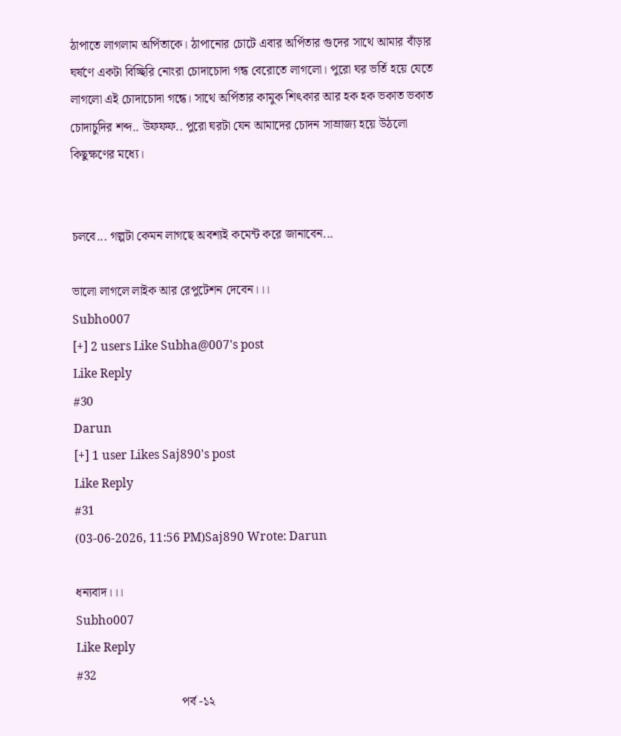ঠাপাতে লাগলাম অর্পিতাকে। ঠাপানোর চোটে এবার অর্পিতার গুদের সাথে আমার বাঁড়ার ঘর্ষণে একটা বিচ্ছিরি নোংরা চোদাচোদা গন্ধ বেরোতে লাগলো। পুরো ঘর ভর্তি হয়ে যেতে লাগলো এই চোদাচোদা গন্ধে। সাথে অর্পিতার কামুক শিৎকার আর হক হক ভকাত ভকাত চোদাচুদির শব্দ.. উফফফ.. পুরো ঘরটা যেন আমাদের চোদন সাম্রাজ্য হয়ে উঠলো কিছুক্ষণের মধ্যে।


চলবে... গল্পটা কেমন লাগছে অবশ্যই কমেন্ট করে জানাবেন...

ভালো লাগলে লাইক আর রেপুটেশন দেবেন।।।
Subho007
[+] 2 users Like Subha@007's post
Like Reply
#30
Darun
[+] 1 user Likes Saj890's post
Like Reply
#31
(03-06-2026, 11:56 PM)Saj890 Wrote: Darun

ধন্যবাদ।।।
Subho007
Like Reply
#32
                                  পর্ব -১২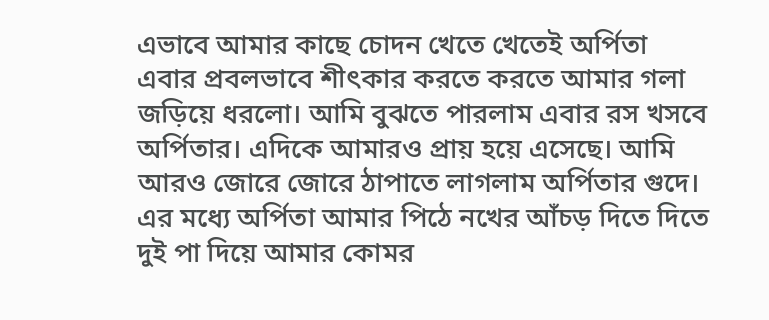এভাবে আমার কাছে চোদন খেতে খেতেই অর্পিতা এবার প্রবলভাবে শীৎকার করতে করতে আমার গলা জড়িয়ে ধরলো। আমি বুঝতে পারলাম এবার রস খসবে অর্পিতার। এদিকে আমারও প্রায় হয়ে এসেছে। আমি আরও জোরে জোরে ঠাপাতে লাগলাম অর্পিতার গুদে। এর মধ্যে অর্পিতা আমার পিঠে নখের আঁচড় দিতে দিতে দুই পা দিয়ে আমার কোমর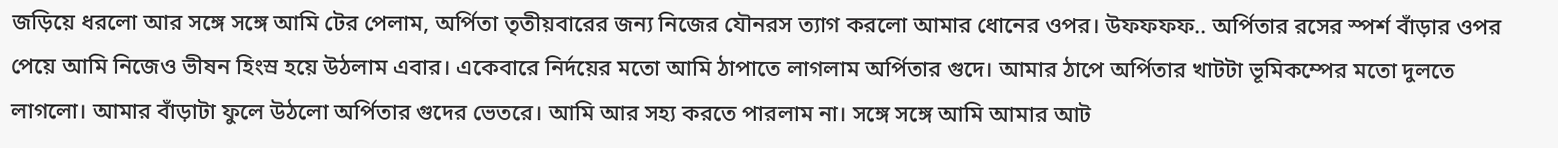জড়িয়ে ধরলো আর সঙ্গে সঙ্গে আমি টের পেলাম, অর্পিতা তৃতীয়বারের জন্য নিজের যৌনরস ত্যাগ করলো আমার ধোনের ওপর। উফফফফ.. অর্পিতার রসের স্পর্শ বাঁড়ার ওপর পেয়ে আমি নিজেও ভীষন হিংস্র হয়ে উঠলাম এবার। একেবারে নির্দয়ের মতো আমি ঠাপাতে লাগলাম অর্পিতার গুদে। আমার ঠাপে অর্পিতার খাটটা ভূমিকম্পের মতো দুলতে লাগলো। আমার বাঁড়াটা ফুলে উঠলো অর্পিতার গুদের ভেতরে। আমি আর সহ্য করতে পারলাম না। সঙ্গে সঙ্গে আমি আমার আট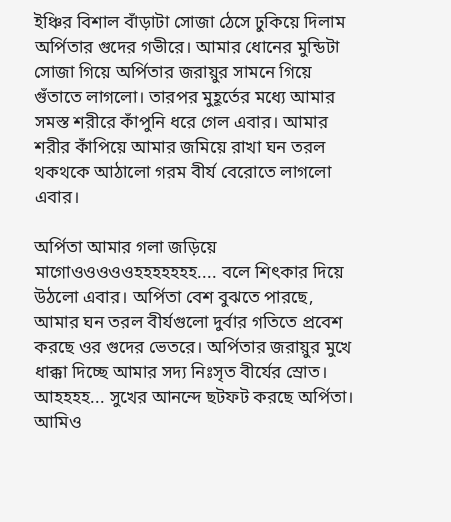ইঞ্চির বিশাল বাঁড়াটা সোজা ঠেসে ঢুকিয়ে দিলাম অর্পিতার গুদের গভীরে। আমার ধোনের মুন্ডিটা সোজা গিয়ে অর্পিতার জরায়ুর সামনে গিয়ে গুঁতাতে লাগলো। তারপর মুহূর্তের মধ্যে আমার সমস্ত শরীরে কাঁপুনি ধরে গেল এবার। আমার শরীর কাঁপিয়ে আমার জমিয়ে রাখা ঘন তরল থকথকে আঠালো গরম বীর্য বেরোতে লাগলো এবার।

অর্পিতা আমার গলা জড়িয়ে মাগোওওওওওহহহহহহহ.... বলে শিৎকার দিয়ে উঠলো এবার। অর্পিতা বেশ বুঝতে পারছে, আমার ঘন তরল বীর্যগুলো দুর্বার গতিতে প্রবেশ করছে ওর গুদের ভেতরে। অর্পিতার জরায়ুর মুখে ধাক্কা দিচ্ছে আমার সদ্য নিঃসৃত বীর্যের স্রোত। আহহহহ... সুখের আনন্দে ছটফট করছে অর্পিতা। আমিও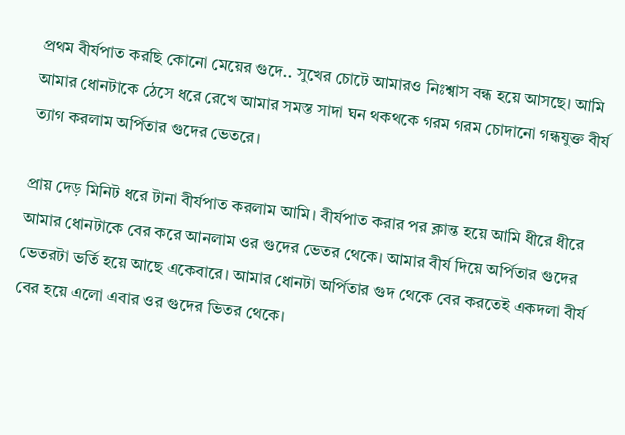প্রথম বীর্যপাত করছি কোনো মেয়ের গুদে.. সুখের চোটে আমারও নিঃশ্বাস বন্ধ হয়ে আসছে। আমি আমার ধোনটাকে ঠেসে ধরে রেখে আমার সমস্ত সাদা ঘন থকথকে গরম গরম চোদানো গন্ধযুক্ত বীর্য ত্যাগ করলাম অর্পিতার গুদের ভেতরে।

প্রায় দেড় মিনিট ধরে টানা বীর্যপাত করলাম আমি। বীর্যপাত করার পর ক্লান্ত হয়ে আমি ধীরে ধীরে আমার ধোনটাকে বের করে আনলাম ওর গুদের ভেতর থেকে। আমার বীর্য দিয়ে অর্পিতার গুদের ভেতরটা ভর্তি হয়ে আছে একেবারে। আমার ধোনটা অর্পিতার গুদ থেকে বের করতেই একদলা বীর্য বের হয়ে এলো এবার ওর গুদের ভিতর থেকে।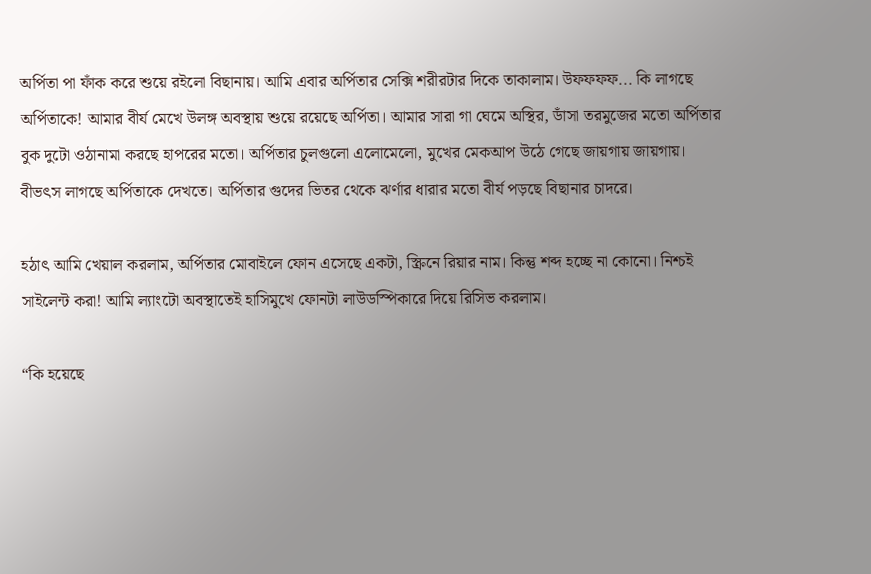অর্পিতা পা ফাঁক করে শুয়ে রইলো বিছানায়। আমি এবার অর্পিতার সেক্সি শরীরটার দিকে তাকালাম। উফফফফ... কি লাগছে অর্পিতাকে! আমার বীর্য মেখে উলঙ্গ অবস্থায় শুয়ে রয়েছে অর্পিতা। আমার সারা গা ঘেমে অস্থির, ডাঁসা তরমুজের মতো অর্পিতার বুক দুটো ওঠানামা করছে হাপরের মতো। অর্পিতার চুলগুলো এলোমেলো, মুখের মেকআপ উঠে গেছে জায়গায় জায়গায়। বীভৎস লাগছে অর্পিতাকে দেখতে। অর্পিতার গুদের ভিতর থেকে ঝর্ণার ধারার মতো বীর্য পড়ছে বিছানার চাদরে।

হঠাৎ আমি খেয়াল করলাম, অর্পিতার মোবাইলে ফোন এসেছে একটা, স্ক্রিনে রিয়ার নাম। কিন্তু শব্দ হচ্ছে না কোনো। নিশ্চই সাইলেন্ট করা! আমি ল্যাংটো অবস্থাতেই হাসিমুখে ফোনটা লাউডস্পিকারে দিয়ে রিসিভ করলাম।

“কি হয়েছে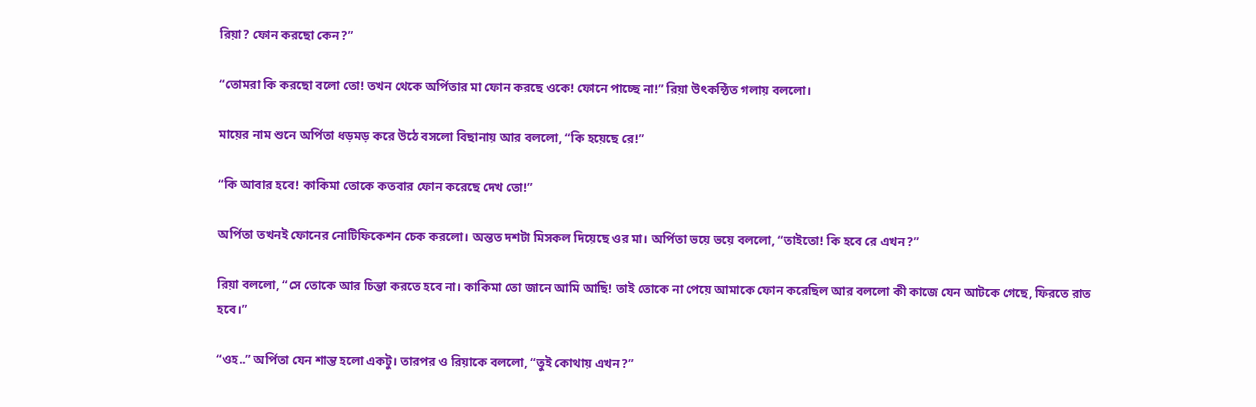রিয়া? ফোন করছো কেন?”

“তোমরা কি করছো বলো তো! তখন থেকে অর্পিতার মা ফোন করছে ওকে! ফোনে পাচ্ছে না!” রিয়া উৎকন্ঠিত গলায় বললো।

মায়ের নাম শুনে অর্পিতা ধড়মড় করে উঠে বসলো বিছানায় আর বললো, “কি হয়েছে রে!”

“কি আবার হবে! কাকিমা তোকে কতবার ফোন করেছে দেখ তো!”

অর্পিতা তখনই ফোনের নোটিফিকেশন চেক করলো। অন্তত দশটা মিসকল দিয়েছে ওর মা। অর্পিতা ভয়ে ভয়ে বললো, “তাইতো! কি হবে রে এখন?”

রিয়া বললো, “সে তোকে আর চিন্তা করতে হবে না। কাকিমা তো জানে আমি আছি! তাই তোকে না পেয়ে আমাকে ফোন করেছিল আর বললো কী কাজে যেন আটকে গেছে, ফিরতে রাত হবে।”

“ওহ..” অর্পিতা যেন শান্ত হলো একটু। তারপর ও রিয়াকে বললো, “তুই কোথায় এখন?”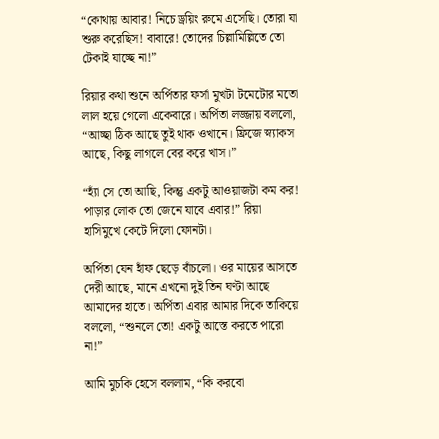“কোথায় আবার! নিচে ড্রয়িং রুমে এসেছি। তোরা যা শুরু করেছিস! বাবারে! তোদের চিল্লামিল্লিতে তো টেকাই যাচ্ছে না!”

রিয়ার কথা শুনে অর্পিতার ফর্সা মুখটা টমেটোর মতো লাল হয়ে গেলো একেবারে। অর্পিতা লজ্জায় বললো, “আচ্ছা ঠিক আছে তুই থাক ওখানে। ফ্রিজে স্ন্যাকস আছে, কিছু লাগলে বের করে খাস।”

“হ্যাঁ সে তো আছি, কিন্তু একটু আওয়াজটা কম কর! পাড়ার লোক তো জেনে যাবে এবার!” রিয়া হাসিমুখে কেটে দিলো ফোনটা।

অর্পিতা যেন হাঁফ ছেড়ে বাঁচলো। ওর মায়ের আসতে দেরী আছে, মানে এখনো দুই তিন ঘণ্টা আছে আমাদের হাতে। অর্পিতা এবার আমার দিকে তাকিয়ে বললো, “শুনলে তো! একটু আস্তে করতে পারো না!”

আমি মুচকি হেসে বললাম, “কি করবো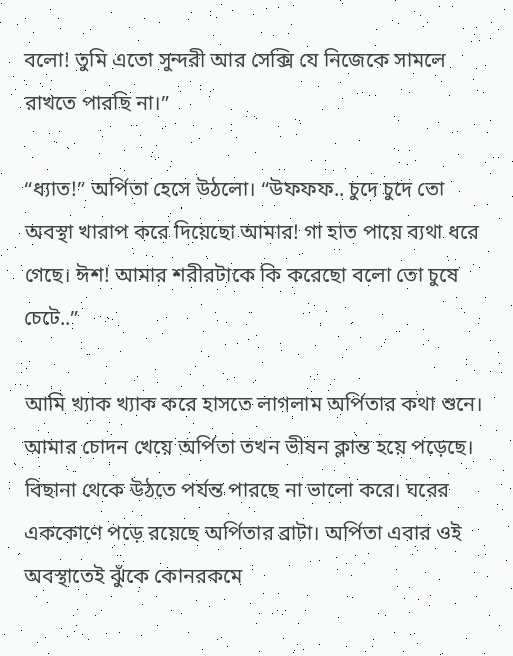বলো! তুমি এতো সুন্দরী আর সেক্সি যে নিজেকে সামলে রাখতে পারছি না।”

“ধ্যাত!” অর্পিতা হেসে উঠলো। “উফফফ.. চুদে চুদে তো অবস্থা খারাপ করে দিয়েছো আমার! গা হাত পায়ে ব্যথা ধরে গেছে। ঈশ! আমার শরীরটাকে কি করেছো বলো তো চুষে চেটে..”

আমি খ্যাক খ্যাক করে হাসতে লাগলাম অর্পিতার কথা শুনে। আমার চোদন খেয়ে অর্পিতা তখন ভীষন ক্লান্ত হয়ে পড়েছে। বিছানা থেকে উঠতে পর্যন্ত পারছে না ভালো করে। ঘরের এককোণে পড়ে রয়েছে অর্পিতার ব্রাটা। অর্পিতা এবার ওই অবস্থাতেই ঝুঁকে কোনরকমে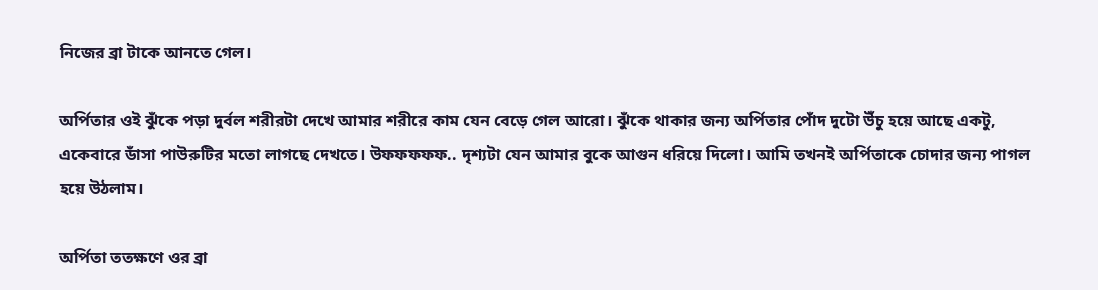নিজের ব্রা টাকে আনতে গেল।

অর্পিতার ওই ঝুঁকে পড়া দুর্বল শরীরটা দেখে আমার শরীরে কাম যেন বেড়ে গেল আরো। ঝুঁকে থাকার জন্য অর্পিতার পোঁদ দুটো উঁচু হয়ে আছে একটু, একেবারে ডাঁসা পাউরুটির মতো লাগছে দেখতে। উফফফফফ.. দৃশ্যটা যেন আমার বুকে আগুন ধরিয়ে দিলো। আমি তখনই অর্পিতাকে চোদার জন্য পাগল হয়ে উঠলাম।

অর্পিতা ততক্ষণে ওর ব্রা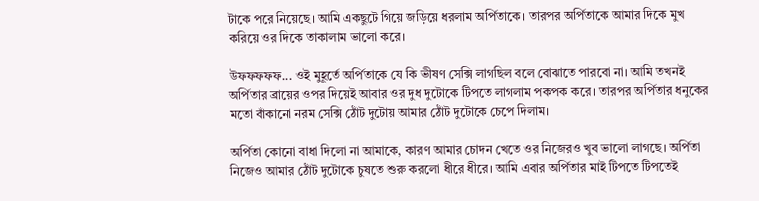টাকে পরে নিয়েছে। আমি একছুটে গিয়ে জড়িয়ে ধরলাম অর্পিতাকে। তারপর অর্পিতাকে আমার দিকে মুখ করিয়ে ওর দিকে তাকালাম ভালো করে।

উফফফফফ... ওই মুহূর্তে অর্পিতাকে যে কি ভীষণ সেক্সি লাগছিল বলে বোঝাতে পারবো না। আমি তখনই অর্পিতার ব্রায়ের ওপর দিয়েই আবার ওর দুধ দুটোকে টিপতে লাগলাম পকপক করে। তারপর অর্পিতার ধনুকের মতো বাঁকানো নরম সেক্সি ঠোঁট দুটোয় আমার ঠোঁট দুটোকে চেপে দিলাম।

অর্পিতা কোনো বাধা দিলো না আমাকে, কারণ আমার চোদন খেতে ওর নিজেরও খুব ভালো লাগছে। অর্পিতা নিজেও আমার ঠোঁট দুটোকে চুষতে শুরু করলো ধীরে ধীরে। আমি এবার অর্পিতার মাই টিপতে টিপতেই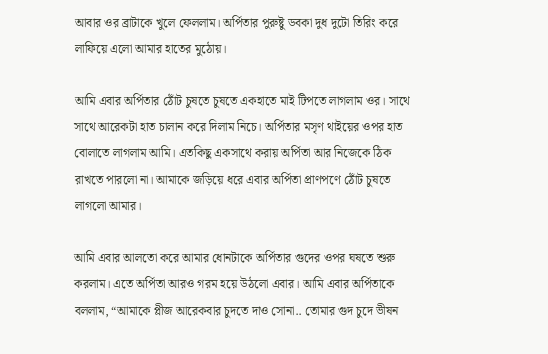আবার ওর ব্রাটাকে খুলে ফেললাম। অর্পিতার পুরুষ্টু ডবকা দুধ দুটো তিরিং করে লাফিয়ে এলো আমার হাতের মুঠোয়।

আমি এবার অর্পিতার ঠোঁট চুষতে চুষতে একহাতে মাই টিপতে লাগলাম ওর। সাথে সাথে আরেকটা হাত চালান করে দিলাম নিচে। অর্পিতার মসৃণ থাইয়ের ওপর হাত বোলাতে লাগলাম আমি। এতকিছু একসাথে করায় অর্পিতা আর নিজেকে ঠিক রাখতে পারলো না। আমাকে জড়িয়ে ধরে এবার অর্পিতা প্রাণপণে ঠোঁট চুষতে লাগলো আমার।

আমি এবার আলতো করে আমার ধোনটাকে অর্পিতার গুদের ওপর ঘষতে শুরু করলাম। এতে অর্পিতা আরও গরম হয়ে উঠলো এবার। আমি এবার অর্পিতাকে বললাম, “আমাকে প্লীজ আরেকবার চুদতে দাও সোনা.. তোমার গুদ চুদে ভীষন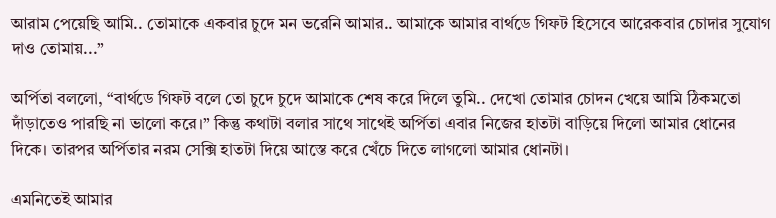আরাম পেয়েছি আমি.. তোমাকে একবার চুদে মন ভরেনি আমার.. আমাকে আমার বার্থডে গিফট হিসেবে আরেকবার চোদার সুযোগ দাও তোমায়...”

অর্পিতা বললো, “বার্থডে গিফট বলে তো চুদে চুদে আমাকে শেষ করে দিলে তুমি.. দেখো তোমার চোদন খেয়ে আমি ঠিকমতো দাঁড়াতেও পারছি না ভালো করে।” কিন্তু কথাটা বলার সাথে সাথেই অর্পিতা এবার নিজের হাতটা বাড়িয়ে দিলো আমার ধোনের দিকে। তারপর অর্পিতার নরম সেক্সি হাতটা দিয়ে আস্তে করে খেঁচে দিতে লাগলো আমার ধোনটা।

এমনিতেই আমার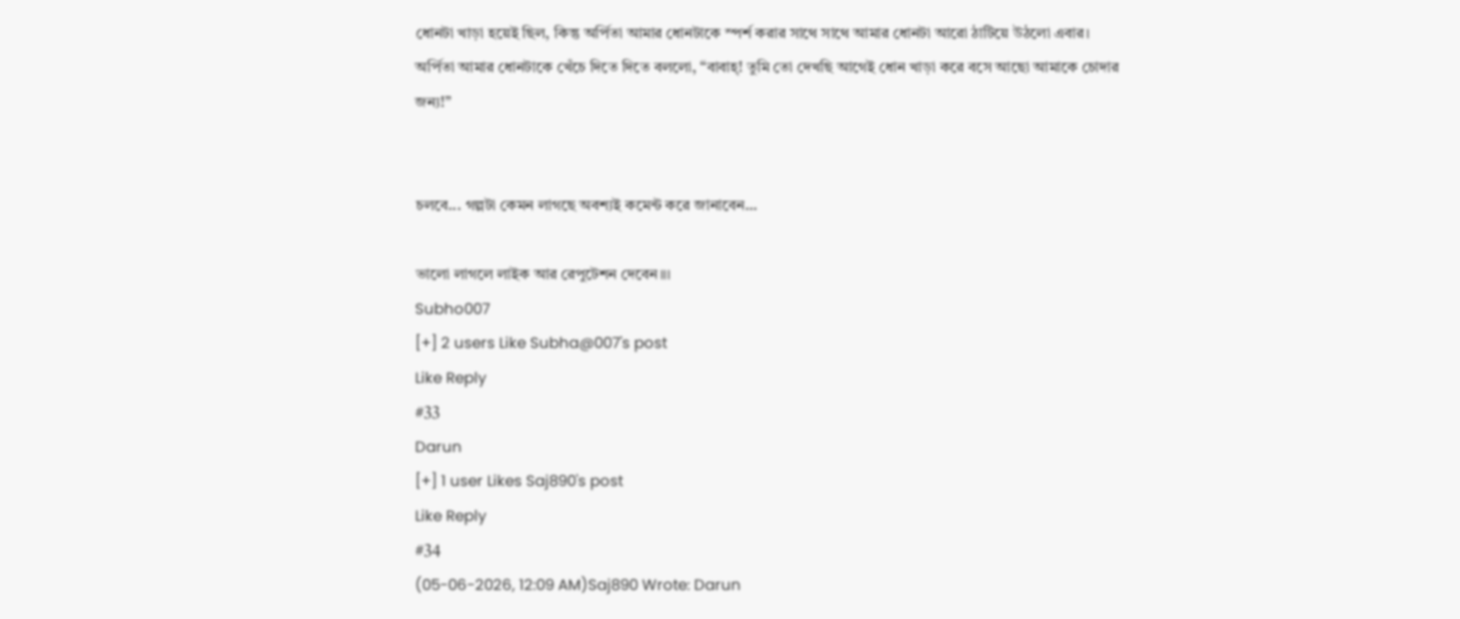ধোনটা খাড়া হয়েই ছিল, কিন্তু অর্পিতা আমার ধোনটাকে স্পর্শ করার সাথে সাথে আমার ধোনটা আরো ঠাটিয়ে উঠলো এবার। অর্পিতা আমার ধোনটাকে খেঁচে দিতে দিতে বললো, “বাবাহ্! তুমি তো দেখছি আগেই ধোন খাড়া করে বসে আছো আমাকে চোদার জন্য!”


চলবে... গল্পটা কেমন লাগছে অবশ্যই কমেন্ট করে জানাবেন...

ভালো লাগলে লাইক আর রেপুটেশন দেবেন।।।
Subho007
[+] 2 users Like Subha@007's post
Like Reply
#33
Darun
[+] 1 user Likes Saj890's post
Like Reply
#34
(05-06-2026, 12:09 AM)Saj890 Wrote: Darun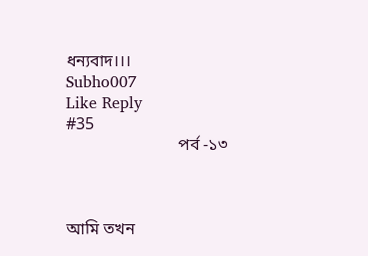ধন্যবাদ।।।
Subho007
Like Reply
#35
                           পর্ব -১৩



আমি তখন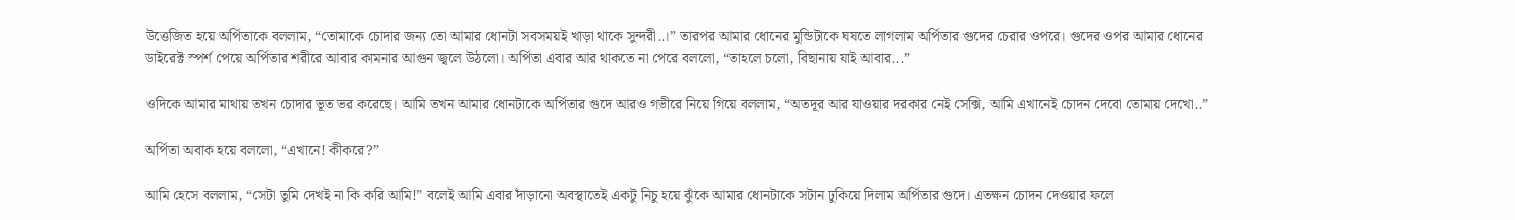উত্তেজিত হয়ে অর্পিতাকে বললাম, “তোমাকে চোদার জন্য তো আমার ধোনটা সবসময়ই খাড়া থাকে সুন্দরী..।” তারপর আমার ধোনের মুন্ডিটাকে ঘষতে লাগলাম অর্পিতার গুদের চেরার ওপরে। গুদের ওপর আমার ধোনের ডাইরেক্ট স্পর্শ পেয়ে অর্পিতার শরীরে আবার কামনার আগুন জ্বলে উঠলো। অর্পিতা এবার আর থাকতে না পেরে বললো, “তাহলে চলো, বিছানায় যাই আবার...”

ওদিকে আমার মাথায় তখন চোদার ভূত ভর করেছে। আমি তখন আমার ধোনটাকে অর্পিতার গুদে আরও গভীরে নিয়ে গিয়ে বললাম, “অতদূর আর যাওয়ার দরকার নেই সেক্সি, আমি এখানেই চোদন দেবো তোমায় দেখো..”

অর্পিতা অবাক হয়ে বললো, “এখানে! কীকরে?”

আমি হেসে বললাম, “সেটা তুমি দেখই না কি করি আমি!” বলেই আমি এবার দাঁড়ানো অবস্থাতেই একটু নিচু হয়ে ঝুঁকে আমার ধোনটাকে সটান ঢুকিয়ে দিলাম অর্পিতার গুদে। এতক্ষন চোদন দেওয়ার ফলে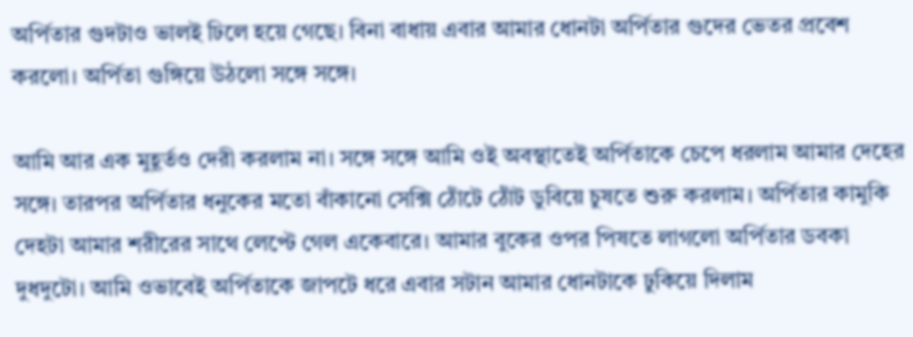অর্পিতার গুদটাও ভালই ঢিলে হয়ে গেছে। বিনা বাধায় এবার আমার ধোনটা অর্পিতার গুদের ভেতর প্রবেশ করলো। অর্পিতা গুঙ্গিয়ে উঠলো সঙ্গে সঙ্গে।

আমি আর এক মুহূর্তও দেরী করলাম না। সঙ্গে সঙ্গে আমি ওই অবস্থাতেই অর্পিতাকে চেপে ধরলাম আমার দেহের সঙ্গে। তারপর অর্পিতার ধনুকের মতো বাঁকানো সেক্সি ঠোঁটে ঠোঁট ডুবিয়ে চুষতে শুরু করলাম। অর্পিতার কামুকি দেহটা আমার শরীরের সাথে লেপ্টে গেল একেবারে। আমার বুকের ওপর পিষতে লাগলো অর্পিতার ডবকা দুধদুটো। আমি ওভাবেই অর্পিতাকে জাপটে ধরে এবার সটান আমার ধোনটাকে ঢুকিয়ে দিলাম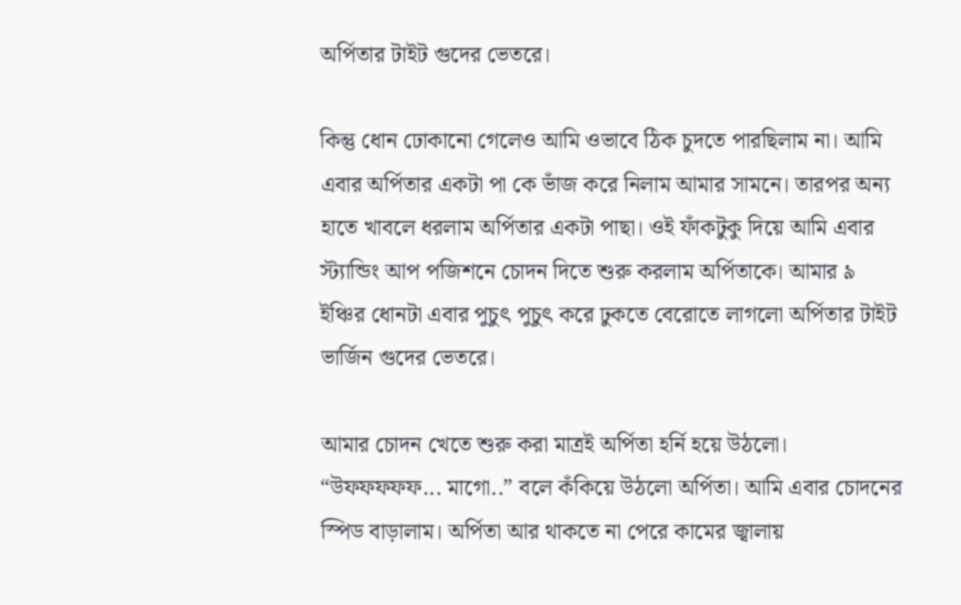অর্পিতার টাইট গুদের ভেতরে।

কিন্তু ধোন ঢোকানো গেলেও আমি ওভাবে ঠিক চুদতে পারছিলাম না। আমি এবার অর্পিতার একটা পা কে ভাঁজ করে নিলাম আমার সামনে। তারপর অন্য হাতে খাবলে ধরলাম অর্পিতার একটা পাছা। ওই ফাঁকটুকু দিয়ে আমি এবার স্ট্যান্ডিং আপ পজিশনে চোদন দিতে শুরু করলাম অর্পিতাকে। আমার ৯ ইঞ্চির ধোনটা এবার পুচুৎ পুচুৎ করে ঢুকতে বেরোতে লাগলো অর্পিতার টাইট ভার্জিন গুদের ভেতরে।

আমার চোদন খেতে শুরু করা মাত্রই অর্পিতা হর্নি হয়ে উঠলো। “উফফফফফ... মাগো..” বলে কঁকিয়ে উঠলো অর্পিতা। আমি এবার চোদনের স্পিড বাড়ালাম। অর্পিতা আর থাকতে না পেরে কামের জ্বালায়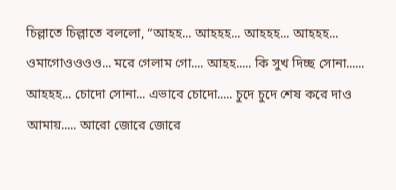চিল্লাতে চিল্লাতে বললো, “আহহ... আহহহ... আহহহ... আহহহ... ওমাগোওওওও... মরে গেলাম গো.... আহহ..... কি সুখ দিচ্ছ সোনা...... আহহহ... চোদো সোনা... এভাবে চোদো..... চুদে চুদে শেষ করে দাও আমায়..... আরো জোরে জোরে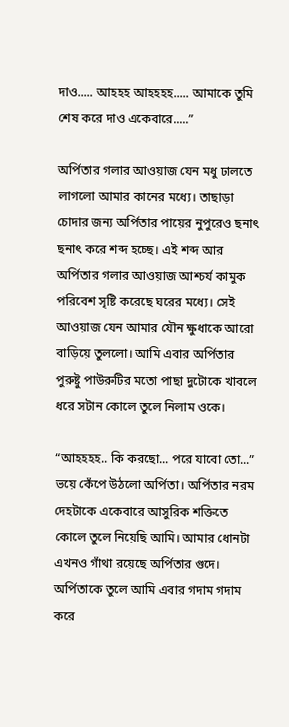দাও..... আহহহ আহহহহ..... আমাকে তুমি শেষ করে দাও একেবারে.....”

অর্পিতার গলার আওয়াজ যেন মধু ঢালতে লাগলো আমার কানের মধ্যে। তাছাড়া চোদার জন্য অর্পিতার পায়ের নুপুরেও ছনাৎ ছনাৎ করে শব্দ হচ্ছে। এই শব্দ আর অর্পিতার গলার আওয়াজ আশ্চর্য কামুক পরিবেশ সৃষ্টি করেছে ঘরের মধ্যে। সেই আওয়াজ যেন আমার যৌন ক্ষুধাকে আরো বাড়িয়ে তুললো। আমি এবার অর্পিতার পুরুষ্টু পাউরুটির মতো পাছা দুটোকে খাবলে ধরে সটান কোলে তুলে নিলাম ওকে।

“আহহহহ.. কি করছো... পরে যাবো তো...” ভয়ে কেঁপে উঠলো অর্পিতা। অর্পিতার নরম দেহটাকে একেবারে আসুরিক শক্তিতে কোলে তুলে নিয়েছি আমি। আমার ধোনটা এখনও গাঁথা রয়েছে অর্পিতার গুদে। অর্পিতাকে তুলে আমি এবার গদাম গদাম করে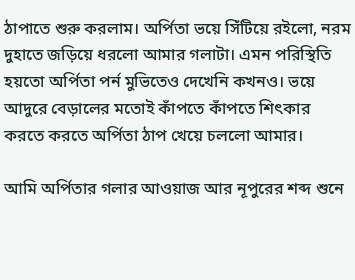ঠাপাতে শুরু করলাম। অর্পিতা ভয়ে সিঁটিয়ে রইলো, নরম দুহাতে জড়িয়ে ধরলো আমার গলাটা। এমন পরিস্থিতি হয়তো অর্পিতা পর্ন মুভিতেও দেখেনি কখনও। ভয়ে আদুরে বেড়ালের মতোই কাঁপতে কাঁপতে শিৎকার করতে করতে অর্পিতা ঠাপ খেয়ে চললো আমার।

আমি অর্পিতার গলার আওয়াজ আর নূপুরের শব্দ শুনে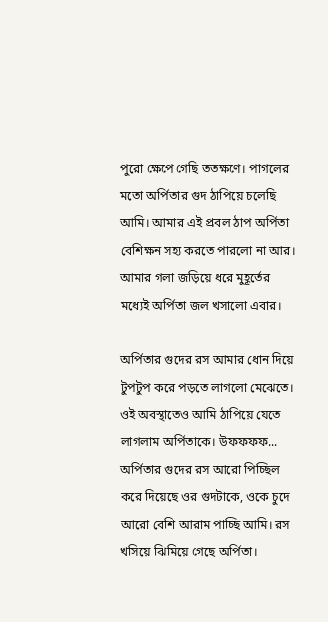পুরো ক্ষেপে গেছি ততক্ষণে। পাগলের মতো অর্পিতার গুদ ঠাপিয়ে চলেছি আমি। আমার এই প্রবল ঠাপ অর্পিতা বেশিক্ষন সহ্য করতে পারলো না আর। আমার গলা জড়িয়ে ধরে মুহূর্তের মধ্যেই অর্পিতা জল খসালো এবার।

অর্পিতার গুদের রস আমার ধোন দিয়ে টুপটুপ করে পড়তে লাগলো মেঝেতে। ওই অবস্থাতেও আমি ঠাপিয়ে যেতে লাগলাম অর্পিতাকে। উফফফফ... অর্পিতার গুদের রস আরো পিচ্ছিল করে দিয়েছে ওর গুদটাকে, ওকে চুদে আরো বেশি আরাম পাচ্ছি আমি। রস খসিয়ে ঝিমিয়ে গেছে অর্পিতা।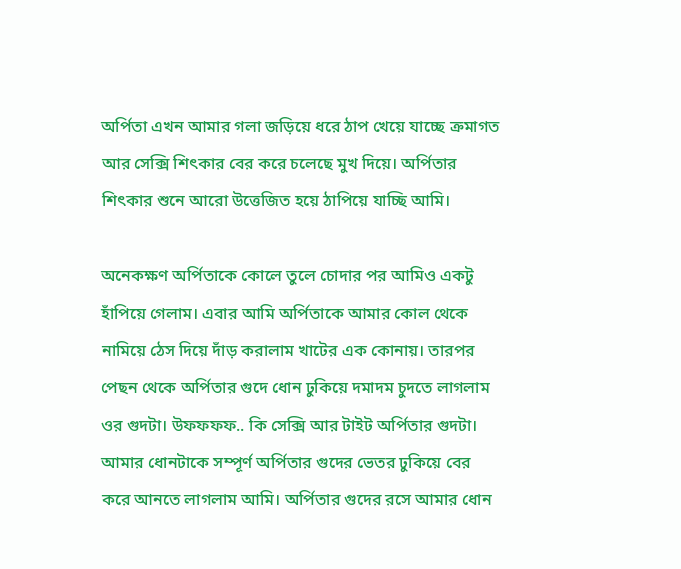অর্পিতা এখন আমার গলা জড়িয়ে ধরে ঠাপ খেয়ে যাচ্ছে ক্রমাগত আর সেক্সি শিৎকার বের করে চলেছে মুখ দিয়ে। অর্পিতার শিৎকার শুনে আরো উত্তেজিত হয়ে ঠাপিয়ে যাচ্ছি আমি।

অনেকক্ষণ অর্পিতাকে কোলে তুলে চোদার পর আমিও একটু হাঁপিয়ে গেলাম। এবার আমি অর্পিতাকে আমার কোল থেকে নামিয়ে ঠেস দিয়ে দাঁড় করালাম খাটের এক কোনায়। তারপর পেছন থেকে অর্পিতার গুদে ধোন ঢুকিয়ে দমাদম চুদতে লাগলাম ওর গুদটা। উফফফফ.. কি সেক্সি আর টাইট অর্পিতার গুদটা। আমার ধোনটাকে সম্পূর্ণ অর্পিতার গুদের ভেতর ঢুকিয়ে বের করে আনতে লাগলাম আমি। অর্পিতার গুদের রসে আমার ধোন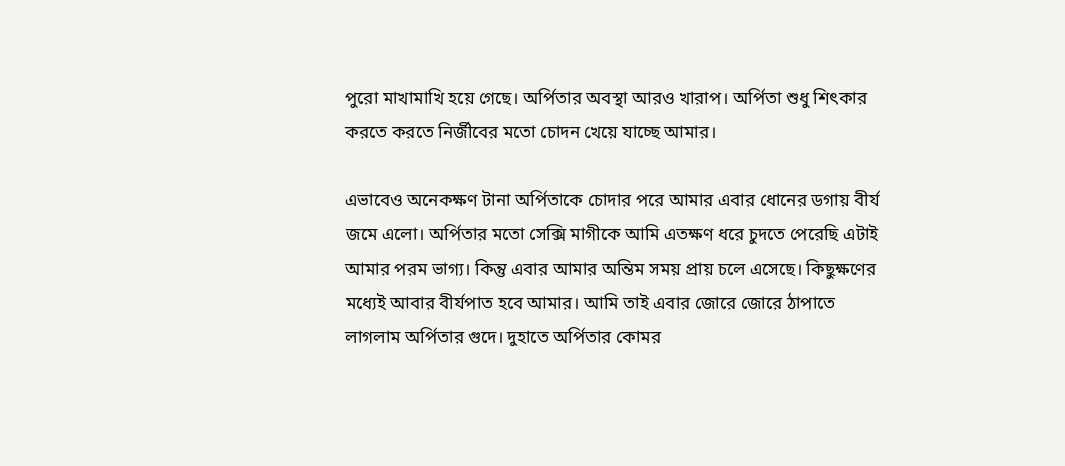পুরো মাখামাখি হয়ে গেছে। অর্পিতার অবস্থা আরও খারাপ। অর্পিতা শুধু শিৎকার করতে করতে নির্জীবের মতো চোদন খেয়ে যাচ্ছে আমার।

এভাবেও অনেকক্ষণ টানা অর্পিতাকে চোদার পরে আমার এবার ধোনের ডগায় বীর্য জমে এলো। অর্পিতার মতো সেক্সি মাগীকে আমি এতক্ষণ ধরে চুদতে পেরেছি এটাই আমার পরম ভাগ্য। কিন্তু এবার আমার অন্তিম সময় প্রায় চলে এসেছে। কিছুক্ষণের মধ্যেই আবার বীর্যপাত হবে আমার। আমি তাই এবার জোরে জোরে ঠাপাতে লাগলাম অর্পিতার গুদে। দুহাতে অর্পিতার কোমর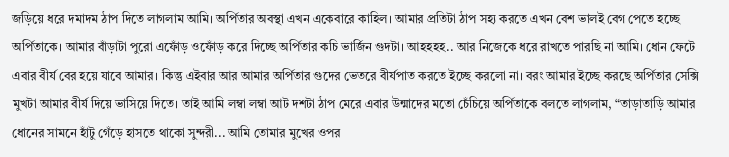জড়িয়ে ধরে দমাদম ঠাপ দিতে লাগলাম আমি। অর্পিতার অবস্থা এখন একেবারে কাহিল। আমার প্রতিটা ঠাপ সহ্য করতে এখন বেশ ভালই বেগ পেতে হচ্ছে অর্পিতাকে। আমার বাঁড়াটা পুরো এফোঁড় ওফোঁড় করে দিচ্ছে অর্পিতার কচি ভার্জিন গুদটা। আহহহহ.. আর নিজেকে ধরে রাখতে পারছি না আমি। ধোন ফেটে এবার বীর্য বের হয়ে যাবে আমার। কিন্তু এইবার আর আমার অর্পিতার গুদের ভেতরে বীর্যপাত করতে ইচ্ছে করলো না। বরং আমার ইচ্ছে করছে অর্পিতার সেক্সি মুখটা আমার বীর্য দিয়ে ভাসিয়ে দিতে। তাই আমি লম্বা লম্বা আট দশটা ঠাপ মেরে এবার উন্মাদের মতো চেঁচিয়ে অর্পিতাকে বলতে লাগলাম, “তাড়াতাড়ি আমার ধোনের সামনে হাঁটু গেঁড়ে হাসতে থাকো সুন্দরী... আমি তোমার মুখের ওপর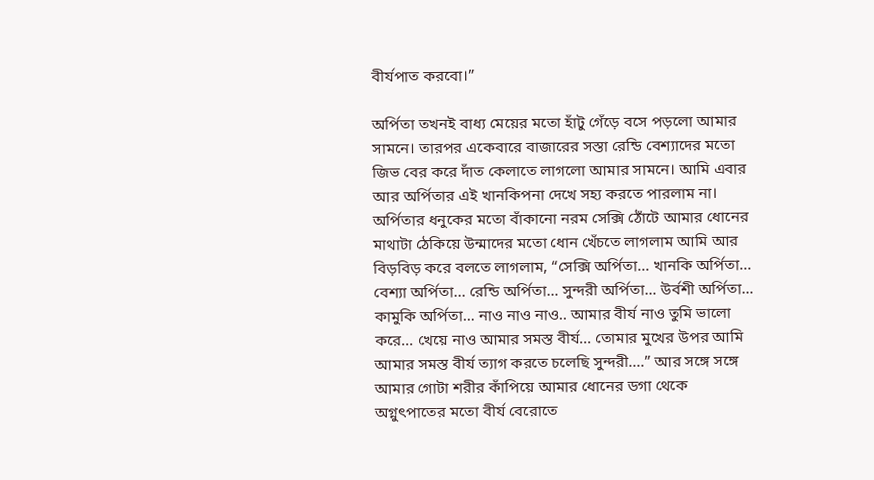বীর্যপাত করবো।”

অর্পিতা তখনই বাধ্য মেয়ের মতো হাঁটু গেঁড়ে বসে পড়লো আমার সামনে। তারপর একেবারে বাজারের সস্তা রেন্ডি বেশ্যাদের মতো জিভ বের করে দাঁত কেলাতে লাগলো আমার সামনে। আমি এবার আর অর্পিতার এই খানকিপনা দেখে সহ্য করতে পারলাম না। অর্পিতার ধনুকের মতো বাঁকানো নরম সেক্সি ঠোঁটে আমার ধোনের মাথাটা ঠেকিয়ে উন্মাদের মতো ধোন খেঁচতে লাগলাম আমি আর বিড়বিড় করে বলতে লাগলাম, “সেক্সি অর্পিতা... খানকি অর্পিতা... বেশ্যা অর্পিতা... রেন্ডি অর্পিতা… সুন্দরী অর্পিতা… উর্বশী অর্পিতা… কামুকি অর্পিতা… নাও নাও নাও.. আমার বীর্য নাও তুমি ভালো করে... খেয়ে নাও আমার সমস্ত বীর্য... তোমার মুখের উপর আমি আমার সমস্ত বীর্য ত্যাগ করতে চলেছি সুন্দরী....” আর সঙ্গে সঙ্গে আমার গোটা শরীর কাঁপিয়ে আমার ধোনের ডগা থেকে অগ্নুৎপাতের মতো বীর্য বেরোতে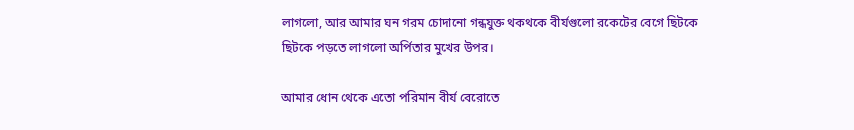লাগলো, আর আমার ঘন গরম চোদানো গন্ধযুক্ত থকথকে বীর্যগুলো রকেটের বেগে ছিটকে ছিটকে পড়তে লাগলো অর্পিতার মুখের উপর।

আমার ধোন থেকে এতো পরিমান বীর্য বেরোতে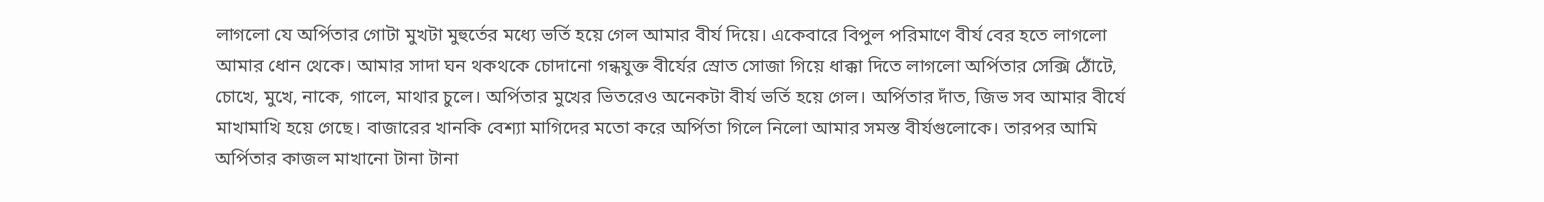লাগলো যে অর্পিতার গোটা মুখটা মুহুর্তের মধ্যে ভর্তি হয়ে গেল আমার বীর্য দিয়ে। একেবারে বিপুল পরিমাণে বীর্য বের হতে লাগলো আমার ধোন থেকে। আমার সাদা ঘন থকথকে চোদানো গন্ধযুক্ত বীর্যের স্রোত সোজা গিয়ে ধাক্কা দিতে লাগলো অর্পিতার সেক্সি ঠোঁটে, চোখে, মুখে, নাকে, গালে, মাথার চুলে। অর্পিতার মুখের ভিতরেও অনেকটা বীর্য ভর্তি হয়ে গেল। অর্পিতার দাঁত, জিভ সব আমার বীর্যে মাখামাখি হয়ে গেছে। বাজারের খানকি বেশ্যা মাগিদের মতো করে অর্পিতা গিলে নিলো আমার সমস্ত বীর্যগুলোকে। তারপর আমি অর্পিতার কাজল মাখানো টানা টানা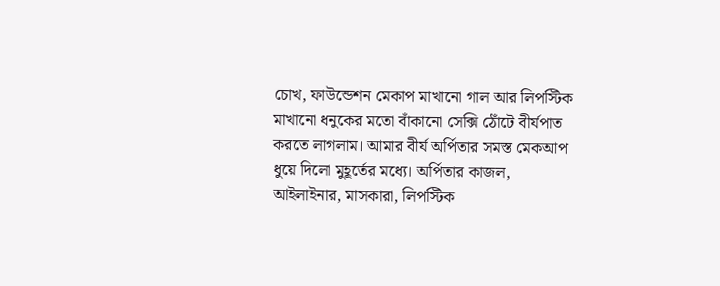চোখ, ফাউন্ডেশন মেকাপ মাখানো গাল আর লিপস্টিক মাখানো ধনুকের মতো বাঁকানো সেক্সি ঠোঁটে বীর্যপাত করতে লাগলাম। আমার বীর্য অর্পিতার সমস্ত মেকআপ ধুয়ে দিলো মুহূর্তের মধ্যে। অর্পিতার কাজল, আইলাইনার, মাসকারা, লিপস্টিক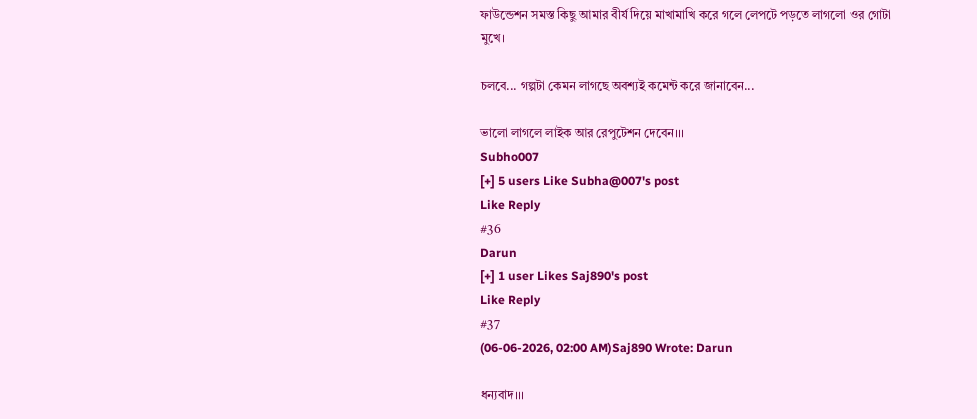ফাউন্ডেশন সমস্ত কিছু আমার বীর্য দিয়ে মাখামাখি করে গলে লেপটে পড়তে লাগলো ওর গোটা মুখে।

চলবে... গল্পটা কেমন লাগছে অবশ্যই কমেন্ট করে জানাবেন...

ভালো লাগলে লাইক আর রেপুটেশন দেবেন।।।
Subho007
[+] 5 users Like Subha@007's post
Like Reply
#36
Darun
[+] 1 user Likes Saj890's post
Like Reply
#37
(06-06-2026, 02:00 AM)Saj890 Wrote: Darun

ধন্যবাদ।।।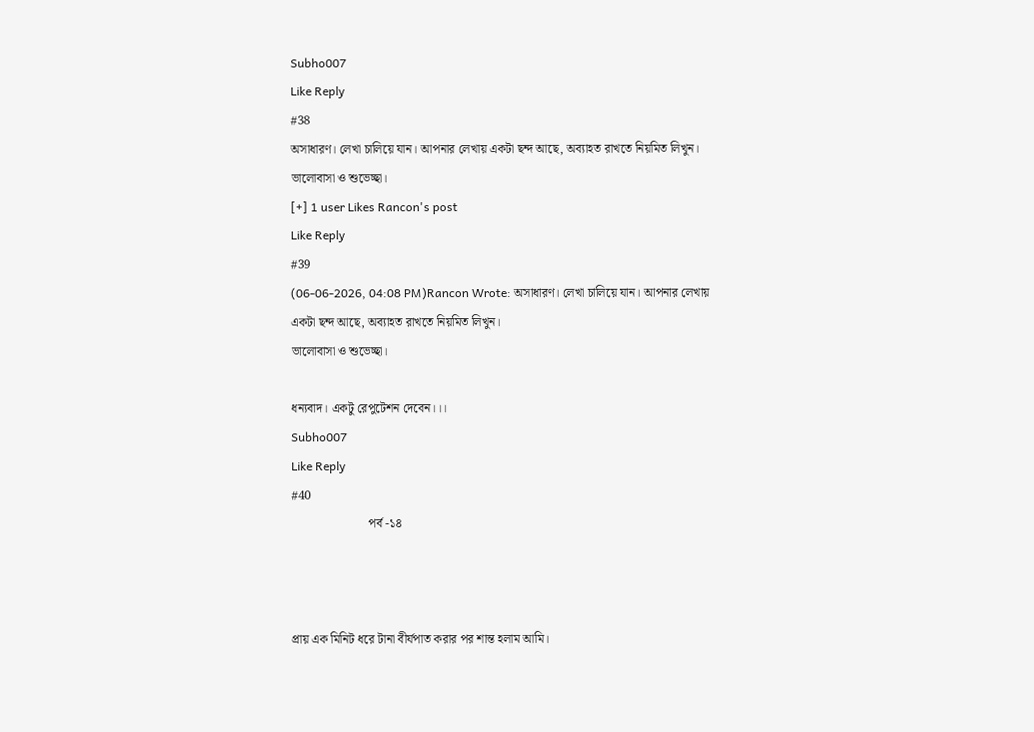Subho007
Like Reply
#38
অসাধারণ। লেখা চালিয়ে যান। আপনার লেখায় একটা ছন্দ আছে, অব্যাহত রাখতে নিয়মিত লিখুন।
ভালোবাসা ও শুভেচ্ছা।
[+] 1 user Likes Rancon's post
Like Reply
#39
(06-06-2026, 04:08 PM)Rancon Wrote: অসাধারণ। লেখা চালিয়ে যান। আপনার লেখায় একটা ছন্দ আছে, অব্যাহত রাখতে নিয়মিত লিখুন।
ভালোবাসা ও শুভেচ্ছা।

ধন্যবাদ। একটু রেপুটেশন দেবেন।।।
Subho007
Like Reply
#40
                         পর্ব -১৪



প্রায় এক মিনিট ধরে টানা বীর্যপাত করার পর শান্ত হলাম আমি।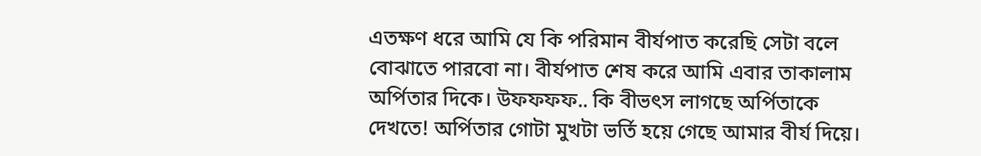এতক্ষণ ধরে আমি যে কি পরিমান বীর্যপাত করেছি সেটা বলে বোঝাতে পারবো না। বীর্যপাত শেষ করে আমি এবার তাকালাম অর্পিতার দিকে। উফফফফ.. কি বীভৎস লাগছে অর্পিতাকে দেখতে! অর্পিতার গোটা মুখটা ভর্তি হয়ে গেছে আমার বীর্য দিয়ে।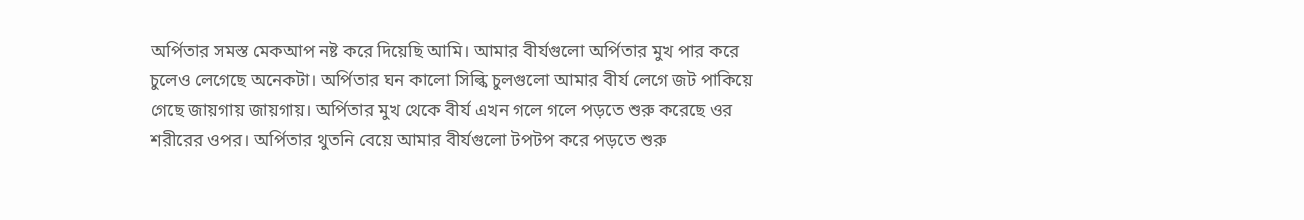অর্পিতার সমস্ত মেকআপ নষ্ট করে দিয়েছি আমি। আমার বীর্যগুলো অর্পিতার মুখ পার করে চুলেও লেগেছে অনেকটা। অর্পিতার ঘন কালো সিল্কি চুলগুলো আমার বীর্য লেগে জট পাকিয়ে গেছে জায়গায় জায়গায়। অর্পিতার মুখ থেকে বীর্য এখন গলে গলে পড়তে শুরু করেছে ওর শরীরের ওপর। অর্পিতার থুতনি বেয়ে আমার বীর্যগুলো টপটপ করে পড়তে শুরু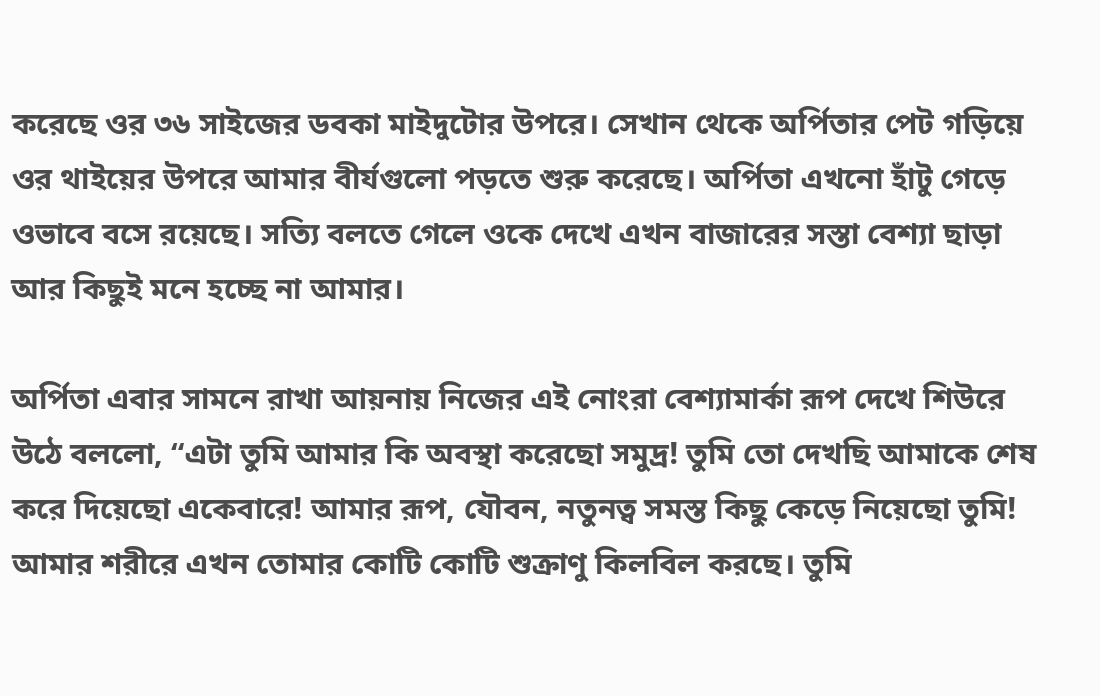করেছে ওর ৩৬ সাইজের ডবকা মাইদুটোর উপরে। সেখান থেকে অর্পিতার পেট গড়িয়ে ওর থাইয়ের উপরে আমার বীর্যগুলো পড়তে শুরু করেছে। অর্পিতা এখনো হাঁটু গেড়ে ওভাবে বসে রয়েছে। সত্যি বলতে গেলে ওকে দেখে এখন বাজারের সস্তা বেশ্যা ছাড়া আর কিছুই মনে হচ্ছে না আমার।

অর্পিতা এবার সামনে রাখা আয়নায় নিজের এই নোংরা বেশ্যামার্কা রূপ দেখে শিউরে উঠে বললো, “এটা তুমি আমার কি অবস্থা করেছো সমুদ্র! তুমি তো দেখছি আমাকে শেষ করে দিয়েছো একেবারে! আমার রূপ, যৌবন, নতুনত্ব সমস্ত কিছু কেড়ে নিয়েছো তুমি! আমার শরীরে এখন তোমার কোটি কোটি শুক্রাণু কিলবিল করছে। তুমি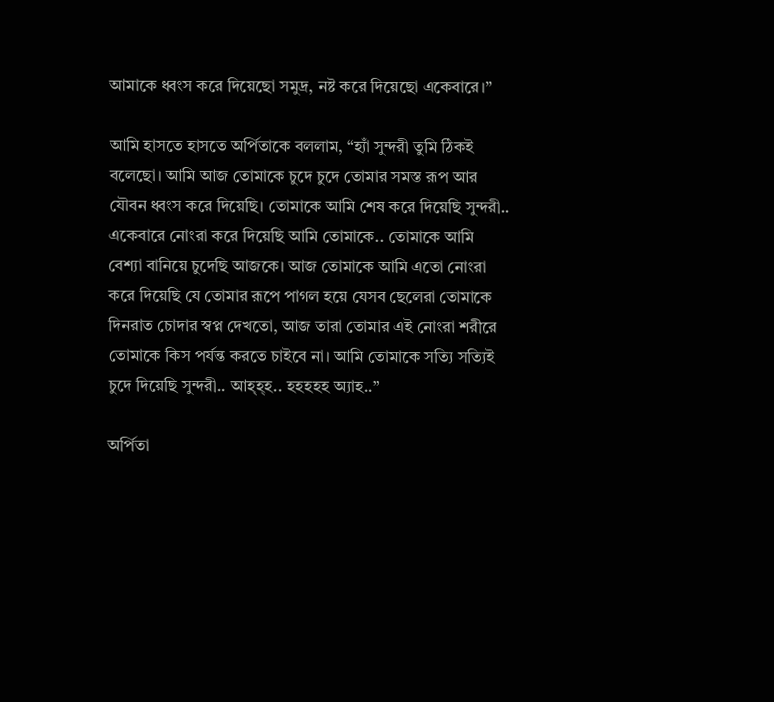আমাকে ধ্বংস করে দিয়েছো সমুদ্র, নষ্ট করে দিয়েছো একেবারে।”

আমি হাসতে হাসতে অর্পিতাকে বললাম, “হ্যাঁ সুন্দরী তুমি ঠিকই বলেছো। আমি আজ তোমাকে চুদে চুদে তোমার সমস্ত রূপ আর যৌবন ধ্বংস করে দিয়েছি। তোমাকে আমি শেষ করে দিয়েছি সুন্দরী.. একেবারে নোংরা করে দিয়েছি আমি তোমাকে.. তোমাকে আমি বেশ্যা বানিয়ে চুদেছি আজকে। আজ তোমাকে আমি এতো নোংরা করে দিয়েছি যে তোমার রূপে পাগল হয়ে যেসব ছেলেরা তোমাকে দিনরাত চোদার স্বপ্ন দেখতো, আজ তারা তোমার এই নোংরা শরীরে তোমাকে কিস পর্যন্ত করতে চাইবে না। আমি তোমাকে সত্যি সত্যিই চুদে দিয়েছি সুন্দরী.. আহ্হ্হ.. হহহহহ অ্যাহ..”

অর্পিতা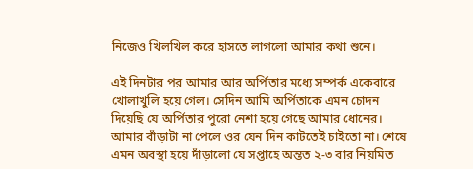নিজেও খিলখিল করে হাসতে লাগলো আমার কথা শুনে।

এই দিনটার পর আমার আর অর্পিতার মধ্যে সম্পর্ক একেবারে খোলাখুলি হয়ে গেল। সেদিন আমি অর্পিতাকে এমন চোদন দিয়েছি যে অর্পিতার পুরো নেশা হয়ে গেছে আমার ধোনের। আমার বাঁড়াটা না পেলে ওর যেন দিন কাটতেই চাইতো না। শেষে এমন অবস্থা হয়ে দাঁড়ালো যে সপ্তাহে অন্তত ২-৩ বার নিয়মিত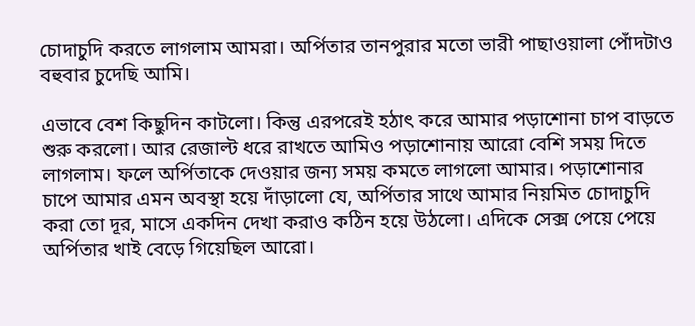চোদাচুদি করতে লাগলাম আমরা। অর্পিতার তানপুরার মতো ভারী পাছাওয়ালা পোঁদটাও বহুবার চুদেছি আমি।

এভাবে বেশ কিছুদিন কাটলো। কিন্তু এরপরেই হঠাৎ করে আমার পড়াশোনা চাপ বাড়তে শুরু করলো। আর রেজাল্ট ধরে রাখতে আমিও পড়াশোনায় আরো বেশি সময় দিতে লাগলাম। ফলে অর্পিতাকে দেওয়ার জন্য সময় কমতে লাগলো আমার। পড়াশোনার চাপে আমার এমন অবস্থা হয়ে দাঁড়ালো যে, অর্পিতার সাথে আমার নিয়মিত চোদাচুদি করা তো দূর, মাসে একদিন দেখা করাও কঠিন হয়ে উঠলো। এদিকে সেক্স পেয়ে পেয়ে অর্পিতার খাই বেড়ে গিয়েছিল আরো।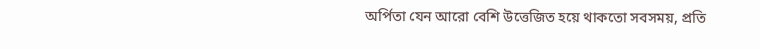অর্পিতা যেন আরো বেশি উত্তেজিত হয়ে থাকতো সবসময়, প্রতি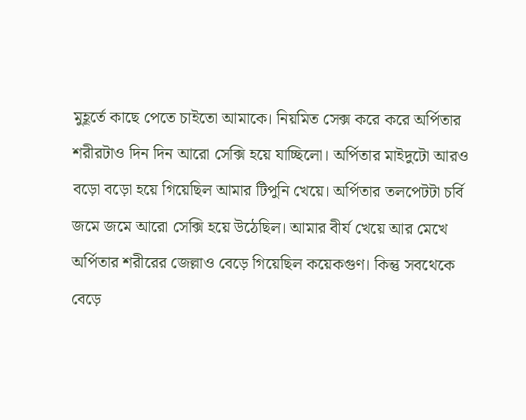মুহূর্তে কাছে পেতে চাইতো আমাকে। নিয়মিত সেক্স করে করে অর্পিতার শরীরটাও দিন দিন আরো সেক্সি হয়ে যাচ্ছিলো। অর্পিতার মাইদুটো আরও বড়ো বড়ো হয়ে গিয়েছিল আমার টিপুনি খেয়ে। অর্পিতার তলপেটটা চর্বি জমে জমে আরো সেক্সি হয়ে উঠেছিল। আমার বীর্য খেয়ে আর মেখে অর্পিতার শরীরের জেল্লাও বেড়ে গিয়েছিল কয়েকগুণ। কিন্তু সবথেকে বেড়ে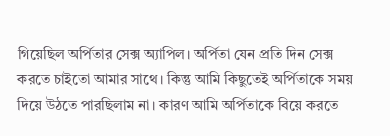গিয়েছিল অর্পিতার সেক্স অ্যাপিল। অর্পিতা যেন প্রতি দিন সেক্স করতে চাইতো আমার সাথে। কিন্তু আমি কিছুতেই অর্পিতাকে সময় দিয়ে উঠতে পারছিলাম না। কারণ আমি অর্পিতাকে বিয়ে করতে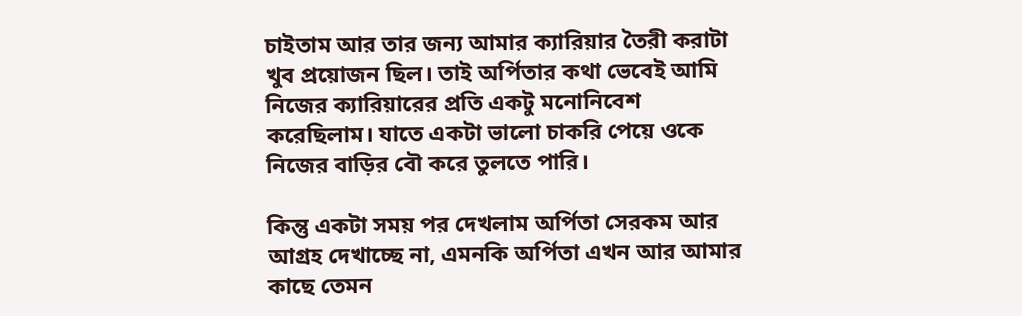চাইতাম আর তার জন্য আমার ক্যারিয়ার তৈরী করাটা খুব প্রয়োজন ছিল। তাই অর্পিতার কথা ভেবেই আমি নিজের ক্যারিয়ারের প্রতি একটু মনোনিবেশ করেছিলাম। যাতে একটা ভালো চাকরি পেয়ে ওকে নিজের বাড়ির বৌ করে তুলতে পারি।

কিন্তু একটা সময় পর দেখলাম অর্পিতা সেরকম আর আগ্রহ দেখাচ্ছে না, এমনকি অর্পিতা এখন আর আমার কাছে তেমন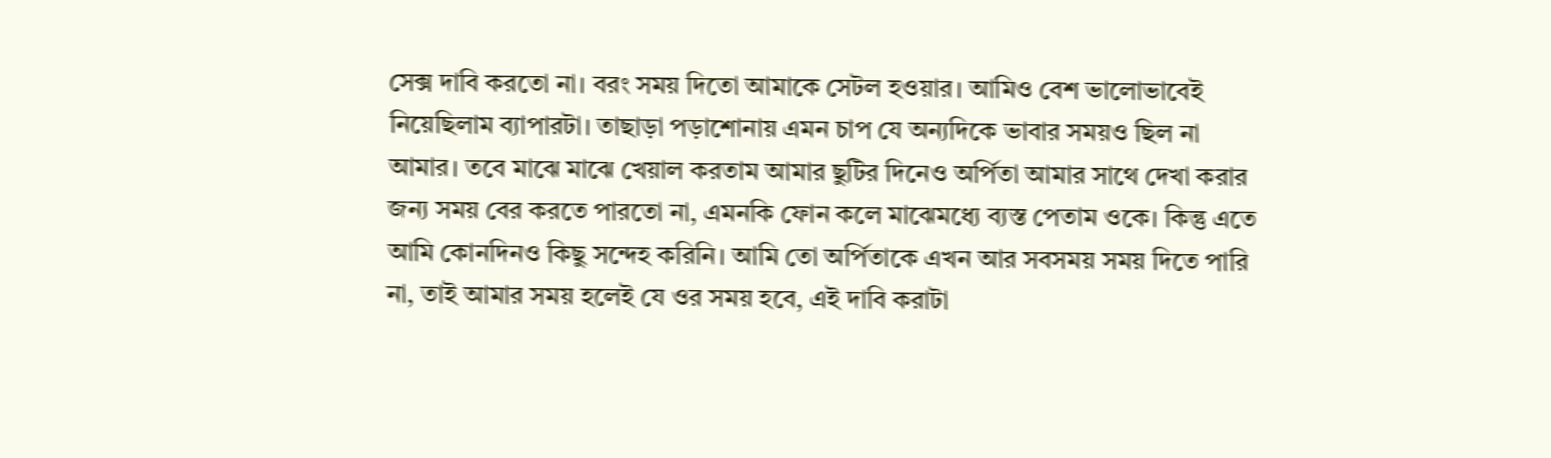সেক্স দাবি করতো না। বরং সময় দিতো আমাকে সেটল হওয়ার। আমিও বেশ ভালোভাবেই নিয়েছিলাম ব্যাপারটা। তাছাড়া পড়াশোনায় এমন চাপ যে অন্যদিকে ভাবার সময়ও ছিল না আমার। তবে মাঝে মাঝে খেয়াল করতাম আমার ছুটির দিনেও অর্পিতা আমার সাথে দেখা করার জন্য সময় বের করতে পারতো না, এমনকি ফোন কলে মাঝেমধ্যে ব্যস্ত পেতাম ওকে। কিন্তু এতে আমি কোনদিনও কিছু সন্দেহ করিনি। আমি তো অর্পিতাকে এখন আর সবসময় সময় দিতে পারি না, তাই আমার সময় হলেই যে ওর সময় হবে, এই দাবি করাটা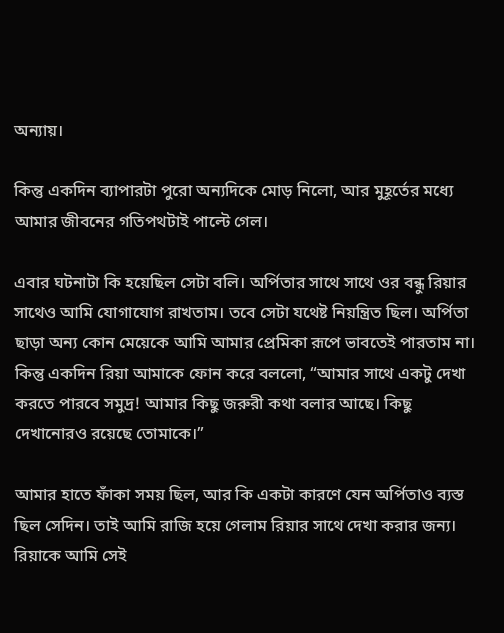অন্যায়।

কিন্তু একদিন ব্যাপারটা পুরো অন্যদিকে মোড় নিলো, আর মুহূর্তের মধ্যে আমার জীবনের গতিপথটাই পাল্টে গেল।

এবার ঘটনাটা কি হয়েছিল সেটা বলি। অর্পিতার সাথে সাথে ওর বন্ধু রিয়ার সাথেও আমি যোগাযোগ রাখতাম। তবে সেটা যথেষ্ট নিয়ন্ত্রিত ছিল। অর্পিতা ছাড়া অন্য কোন মেয়েকে আমি আমার প্রেমিকা রূপে ভাবতেই পারতাম না। কিন্তু একদিন রিয়া আমাকে ফোন করে বললো, “আমার সাথে একটু দেখা করতে পারবে সমুদ্র! আমার কিছু জরুরী কথা বলার আছে। কিছু দেখানোরও রয়েছে তোমাকে।”

আমার হাতে ফাঁকা সময় ছিল, আর কি একটা কারণে যেন অর্পিতাও ব্যস্ত ছিল সেদিন। তাই আমি রাজি হয়ে গেলাম রিয়ার সাথে দেখা করার জন্য। রিয়াকে আমি সেই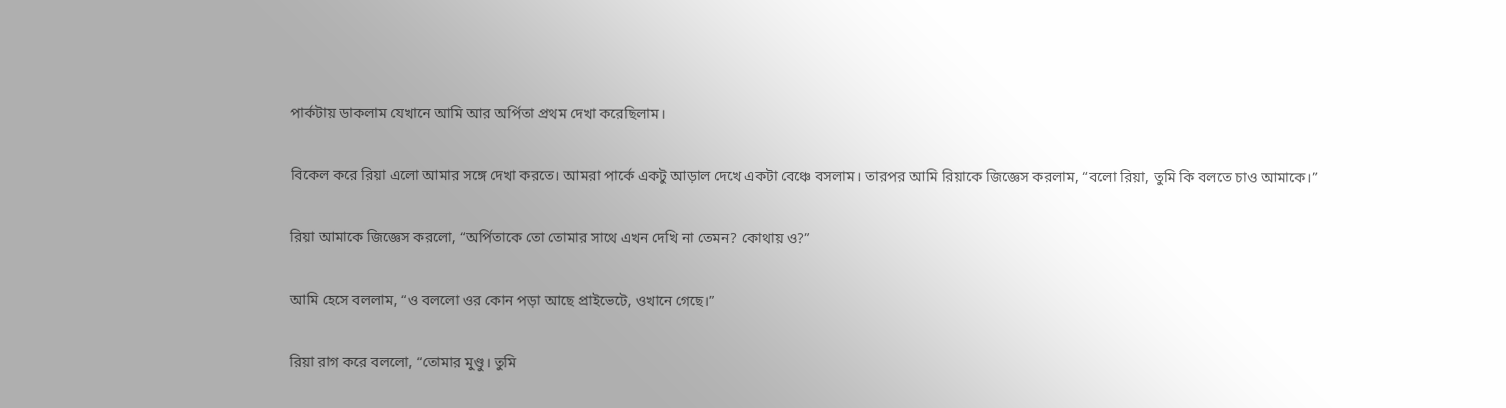পার্কটায় ডাকলাম যেখানে আমি আর অর্পিতা প্রথম দেখা করেছিলাম।

বিকেল করে রিয়া এলো আমার সঙ্গে দেখা করতে। আমরা পার্কে একটু আড়াল দেখে একটা বেঞ্চে বসলাম। তারপর আমি রিয়াকে জিজ্ঞেস করলাম, “বলো রিয়া, তুমি কি বলতে চাও আমাকে।”

রিয়া আমাকে জিজ্ঞেস করলো, “অর্পিতাকে তো তোমার সাথে এখন দেখি না তেমন? কোথায় ও?”

আমি হেসে বললাম, “ও বললো ওর কোন পড়া আছে প্রাইভেটে, ওখানে গেছে।”

রিয়া রাগ করে বললো, “তোমার মুণ্ডু। তুমি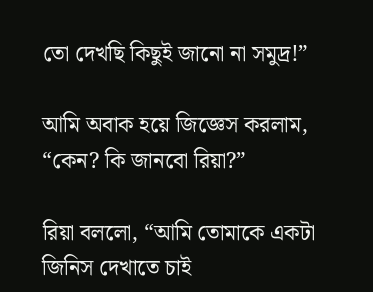তো দেখছি কিছুই জানো না সমুদ্র!”

আমি অবাক হয়ে জিজ্ঞেস করলাম, “কেন? কি জানবো রিয়া?”

রিয়া বললো, “আমি তোমাকে একটা জিনিস দেখাতে চাই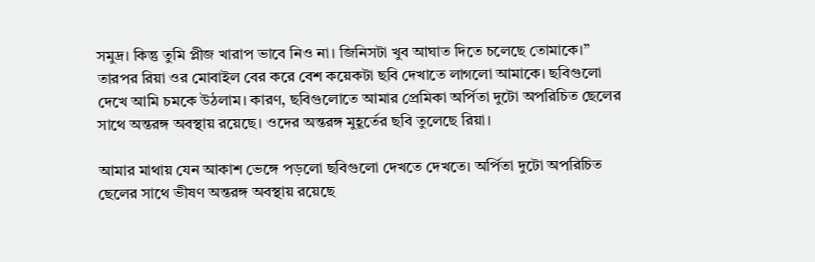সমুদ্র। কিন্তু তুমি প্লীজ খারাপ ভাবে নিও না। জিনিসটা খুব আঘাত দিতে চলেছে তোমাকে।” তারপর রিয়া ওর মোবাইল বের করে বেশ কয়েকটা ছবি দেখাতে লাগলো আমাকে। ছবিগুলো দেখে আমি চমকে উঠলাম। কারণ, ছবিগুলোতে আমার প্রেমিকা অর্পিতা দুটো অপরিচিত ছেলের সাথে অন্তরঙ্গ অবস্থায় রয়েছে। ওদের অন্তরঙ্গ মুহূর্তের ছবি তুলেছে রিয়া।

আমার মাথায় যেন আকাশ ভেঙ্গে পড়লো ছবিগুলো দেখতে দেখতে। অর্পিতা দুটো অপরিচিত ছেলের সাথে ভীষণ অন্তরঙ্গ অবস্থায় রয়েছে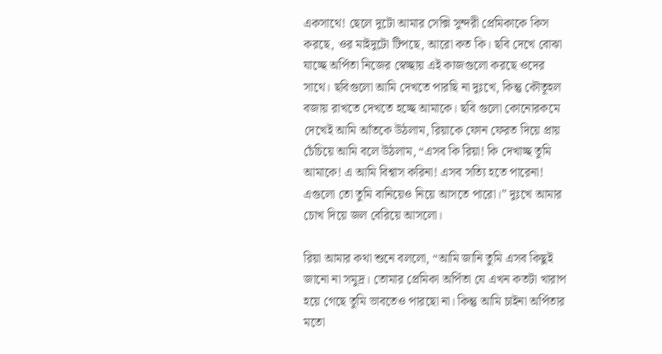একসাথে! ছেলে দুটো আমার সেক্সি সুন্দরী প্রেমিকাকে কিস করছে, ওর মাইদুটো টিপছে, আরো কত কি। ছবি দেখে বোঝা যাচ্ছে অর্পিতা নিজের স্বেচ্ছায় এই কাজগুলো করছে ওদের সাথে। ছবিগুলো আমি দেখতে পারছি না দুঃখে, কিন্তু কৌতূহল বজায় রাখতে দেখতে হচ্ছে আমাকে। ছবি গুলো কোনোরকমে দেখেই আমি আঁতকে উঠলাম, রিয়াকে ফোন ফেরত দিয়ে প্রায় চেঁচিয়ে আমি বলে উঠলাম, “এসব কি রিয়া! কি দেখাচ্ছ তুমি আমাকে! এ আমি বিশ্বাস করিনা! এসব সত্যি হতে পারেনা! এগুলো তো তুমি বানিয়েও নিয়ে আসতে পারো।” দুঃখে আমার চোখ দিয়ে জল বেরিয়ে আসলো।

রিয়া আমার কথা শুনে বললো, “আমি জানি তুমি এসব কিছুই জানো না সমুদ্র। তোমার প্রেমিকা অর্পিতা যে এখন কতটা খারাপ হয়ে গেছে তুমি ভাবতেও পারছো না। কিন্তু আমি চাইনা অর্পিতার মতো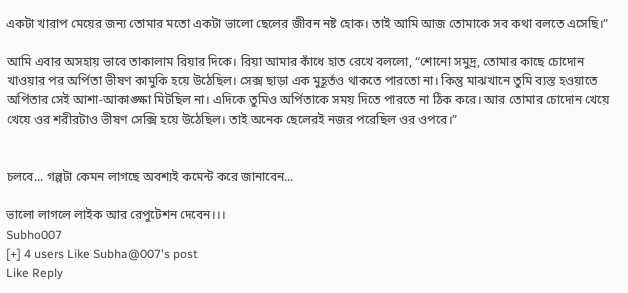একটা খারাপ মেয়ের জন্য তোমার মতো একটা ভালো ছেলের জীবন নষ্ট হোক। তাই আমি আজ তোমাকে সব কথা বলতে এসেছি।”

আমি এবার অসহায় ভাবে তাকালাম রিয়ার দিকে। রিয়া আমার কাঁধে হাত রেখে বললো, “শোনো সমুদ্র, তোমার কাছে চোদোন খাওয়ার পর অর্পিতা ভীষণ কামুকি হয়ে উঠেছিল। সেক্স ছাড়া এক মুহূর্তও থাকতে পারতো না। কিন্তু মাঝখানে তুমি ব্যস্ত হওয়াতে অর্পিতার সেই আশা-আকাঙ্ক্ষা মিটছিল না। এদিকে তুমিও অর্পিতাকে সময় দিতে পারতে না ঠিক করে। আর তোমার চোদোন খেয়ে খেয়ে ওর শরীরটাও ভীষণ সেক্সি হয়ে উঠেছিল। তাই অনেক ছেলেরই নজর পরেছিল ওর ওপরে।”


চলবে... গল্পটা কেমন লাগছে অবশ্যই কমেন্ট করে জানাবেন...

ভালো লাগলে লাইক আর রেপুটেশন দেবেন।।।
Subho007
[+] 4 users Like Subha@007's post
Like Reply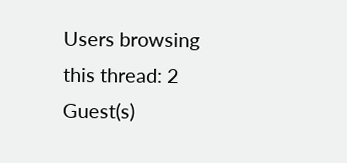Users browsing this thread: 2 Guest(s)